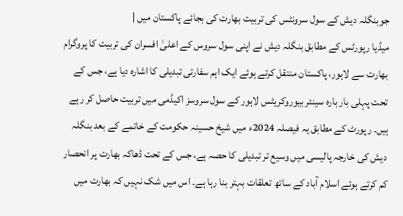جوبنگلہ دیش کے سول سرونٹس کی تربیت بھارت کی بجائے پاکستان میں |
میڈیا رپورٹس کے مطابق بنگلہ دیش نے اپنی سول سروس کے اعلیٰ افسران کی تربیت کا پروگرام بھارت سے لاہور، پاکستان منتقل کرتے ہوئے ایک اہم سفارتی تبدیلی کا اشارہ دیا ہے، جس کے تحت پہلی بار بارہ سینئر بیوروکریٹس لاہور کے سول سروسز اکیڈمی میں تربیت حاصل کر رہے ہیں۔ رپورٹ کے مطابق یہ فیصلہ 2024ء میں شیخ حسینہ حکومت کے خاتمے کے بعد بنگلہ دیش کی خارجہ پالیسی میں وسیع تر تبدیلی کا حصہ ہے، جس کے تحت ڈھاکہ بھارت پر انحصار کم کرتے ہوئے اسلام آباد کے ساتھ تعلقات بہتر بنا رہا ہے۔ اس میں شک نہیں کہ بھارت میں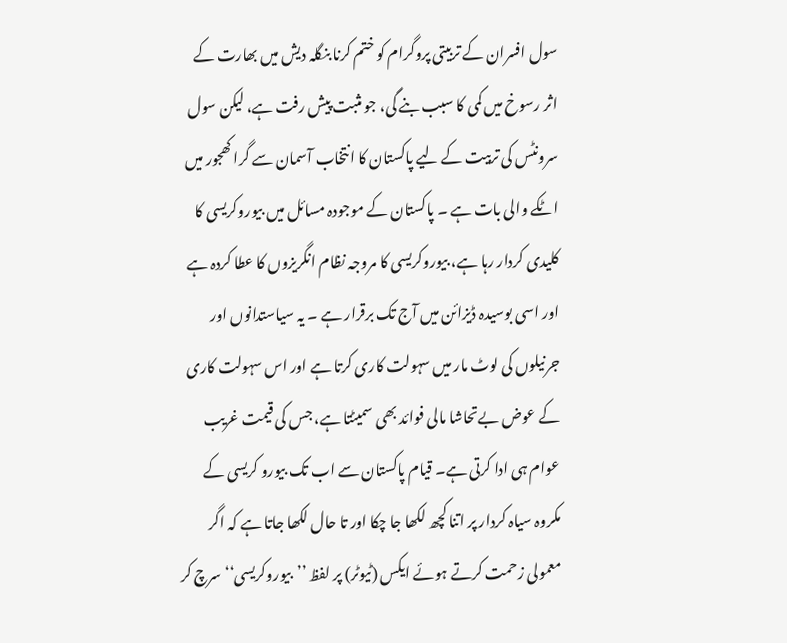سول افسران کے تربیتی پروگرام کو ختم کرنا بنگلہ دیش میں بھارت کے اثر رسوخ میں کمی کا سبب بنے گی، جو مثبت پیش رفت ہے، لیکن سول سرونٹس کی تربیت کے لیے پاکستان کا انتخاب آسمان سے گرا کھجور میں اٹکے والی بات ہے ۔ پاکستان کے موجودہ مسائل میں بیوروکریسی کا کلیدی کردار رہا ہے، بیوروکریسی کا مروجہ نظام انگریزوں کا عطا کردہ ہے اور اسی بوسیدہ ڈیزائن میں آج تک برقرار ہے ۔ یہ سیاستدانوں اور جرنیلوں کی لوٹ مار میں سہولت کاری کرتا ہے اور اس سہولت کاری کے عوض بےتحاشا مالی فوائد بھی سمیٹتا ہے، جس کی قیمت غریب عوام ہی ادا کرتی ہے۔ قیام پاکستان سے اب تک بیورو کریسی کے مکروہ سیاہ کردار پر اتنا کچھ لکھا جا چکا اور تا حال لکھا جاتا ہے کہ اگر معمولی زحمت کرتے ہوئے ایکس (ٹیوٹر) پر لفظ ’’بیوروکریسی‘‘ سرچ کر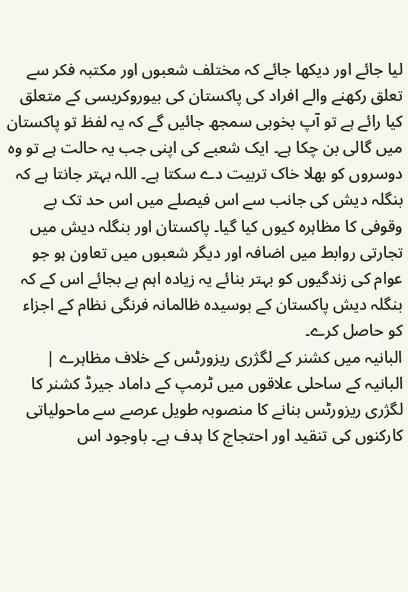لیا جائے اور دیکھا جائے کہ مختلف شعبوں اور مکتبہ فکر سے تعلق رکھنے والے افراد کی پاکستان کی بیوروکریسی کے متعلق کیا رائے ہے تو آپ بخوبی سمجھ جائیں گے کہ یہ لفظ تو پاکستان میں گالی بن چکا ہے۔ ایک شعبے کی اپنی جب یہ حالت ہے تو وہ دوسروں کو بھلا خاک تربیت دے سکتا ہے۔ اللہ بہتر جانتا ہے کہ بنگلہ دیش کی جانب سے اس فیصلے میں اس حد تک بے وقوفی کا مظاہرہ کیوں کیا گیا۔ پاکستان اور بنگلہ دیش میں تجارتی روابط میں اضافہ اور دیگر شعبوں میں تعاون ہو جو عوام کی زندگیوں کو بہتر بنائے یہ زیادہ اہم ہے بجائے اس کے کہ بنگلہ دیش پاکستان کے بوسیدہ ظالمانہ فرنگی نظام کے اجزاء کو حاصل کرے۔
البانیہ میں کشنر کے لگژری ریزورٹس کے خلاف مظاہرے |
البانیہ کے ساحلی علاقوں میں ٹرمپ کے داماد جیرڈ کشنر کا لگژری ریزورٹس بنانے کا منصوبہ طویل عرصے سے ماحولیاتی کارکنوں کی تنقید اور احتجاج کا ہدف ہے۔ باوجود اس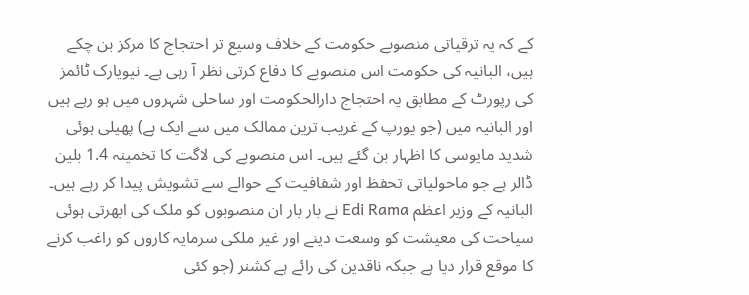کے کہ یہ ترقیاتی منصوبے حکومت کے خلاف وسیع تر احتجاج کا مرکز بن چکے ہیں، البانیہ کی حکومت اس منصوبے کا دفاع کرتی نظر آ رہی ہے۔ نیویارک ٹائمز کی رپورٹ کے مطابق یہ احتجاج دارالحکومت اور ساحلی شہروں میں ہو رہے ہیں اور البانیہ میں (جو یورپ کے غریب ترین ممالک میں سے ایک ہے) پھیلی ہوئی شدید مایوسی کا اظہار بن گئے ہیں۔ اس منصوبے کی لاگت کا تخمینہ 1.4 بلین ڈالر ہے جو ماحولیاتی تحفظ اور شفافیت کے حوالے سے تشویش پیدا کر رہے ہیں۔ البانیہ کے وزیر اعظم Edi Rama نے بار بار ان منصوبوں کو ملک کی ابھرتی ہوئی سیاحت کی معیشت کو وسعت دینے اور غیر ملکی سرمایہ کاروں کو راغب کرنے کا موقع قرار دیا ہے جبکہ ناقدین کی رائے ہے کشنر (جو کئی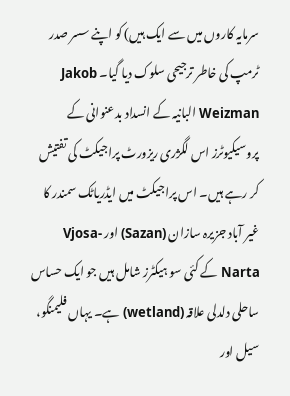سرمایہ کاروں میں سے ایک ہیں) کو اپنے سسر صدر ٹرمپ کی خاطر ترجیحی سلوک دیا گیا۔ Jakob Weizman البانیہ کے انسداد بدعنوانی کے پروسیکیوٹرز اس لگژری ریزورٹ پراجیکٹ کی تفتیش کر رہے ہیں۔ اس پراجیکٹ میں ایڈریاٹک سمندر کا غیر آباد جزیرہ سازان (Sazan) اور Vjosa-Narta کے کئی سو ہیکٹرز شامل ہیں جو ایک حساس ساحلی دلدلی علاقہ (wetland) ہے۔ یہاں فلیمنگو، سیل اور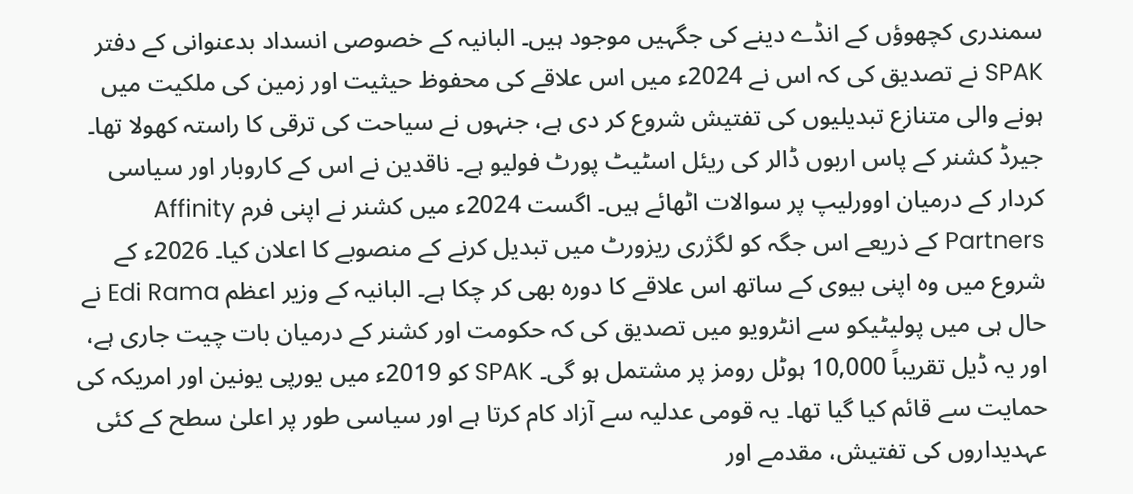سمندری کچھوؤں کے انڈے دینے کی جگہیں موجود ہیں۔ البانیہ کے خصوصی انسداد بدعنوانی کے دفتر SPAK نے تصدیق کی کہ اس نے 2024ء میں اس علاقے کی محفوظ حیثیت اور زمین کی ملکیت میں ہونے والی متنازع تبدیلیوں کی تفتیش شروع کر دی ہے، جنہوں نے سیاحت کی ترقی کا راستہ کھولا تھا۔ جیرڈ کشنر کے پاس اربوں ڈالر کی ریئل اسٹیٹ پورٹ فولیو ہے۔ ناقدین نے اس کے کاروبار اور سیاسی کردار کے درمیان اوورلیپ پر سوالات اٹھائے ہیں۔ اگست 2024ء میں کشنر نے اپنی فرم Affinity Partners کے ذریعے اس جگہ کو لگژری ریزورٹ میں تبدیل کرنے کے منصوبے کا اعلان کیا۔ 2026ء کے شروع میں وہ اپنی بیوی کے ساتھ اس علاقے کا دورہ بھی کر چکا ہے۔ البانیہ کے وزیر اعظم Edi Rama نے حال ہی میں پولیٹیکو سے انٹرویو میں تصدیق کی کہ حکومت اور کشنر کے درمیان بات چیت جاری ہے، اور یہ ڈیل تقریباً 10,000 ہوٹل رومز پر مشتمل ہو گی۔ SPAK کو 2019ء میں یورپی یونین اور امریکہ کی حمایت سے قائم کیا گیا تھا۔ یہ قومی عدلیہ سے آزاد کام کرتا ہے اور سیاسی طور پر اعلیٰ سطح کے کئی عہدیداروں کی تفتیش، مقدمے اور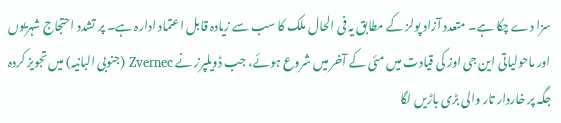سزا دے چکا ہے۔ متعدد آزاد پولز کے مطابق یہ فی الحال ملک کا سب سے زیادہ قابل اعتماد ادارہ ہے۔ پر تشدد احتجاج شہریوں اور ماحولیاتی این جی اوز کی قیادت میں مئی کے آخر میں شروع ہوئے، جب ڈویلپرز نے Zvernec (جنوبی البانیہ) میں تجویز کردہ جگہ پر خاردار تار والی بڑی باڑیں لگا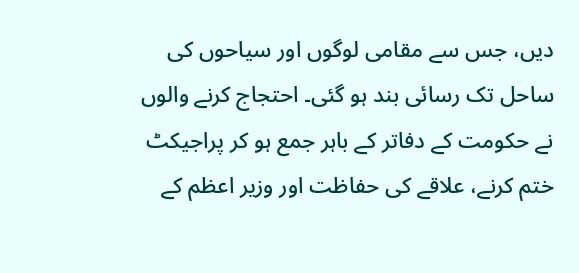دیں، جس سے مقامی لوگوں اور سیاحوں کی ساحل تک رسائی بند ہو گئی۔ احتجاج کرنے والوں نے حکومت کے دفاتر کے باہر جمع ہو کر پراجیکٹ ختم کرنے، علاقے کی حفاظت اور وزیر اعظم کے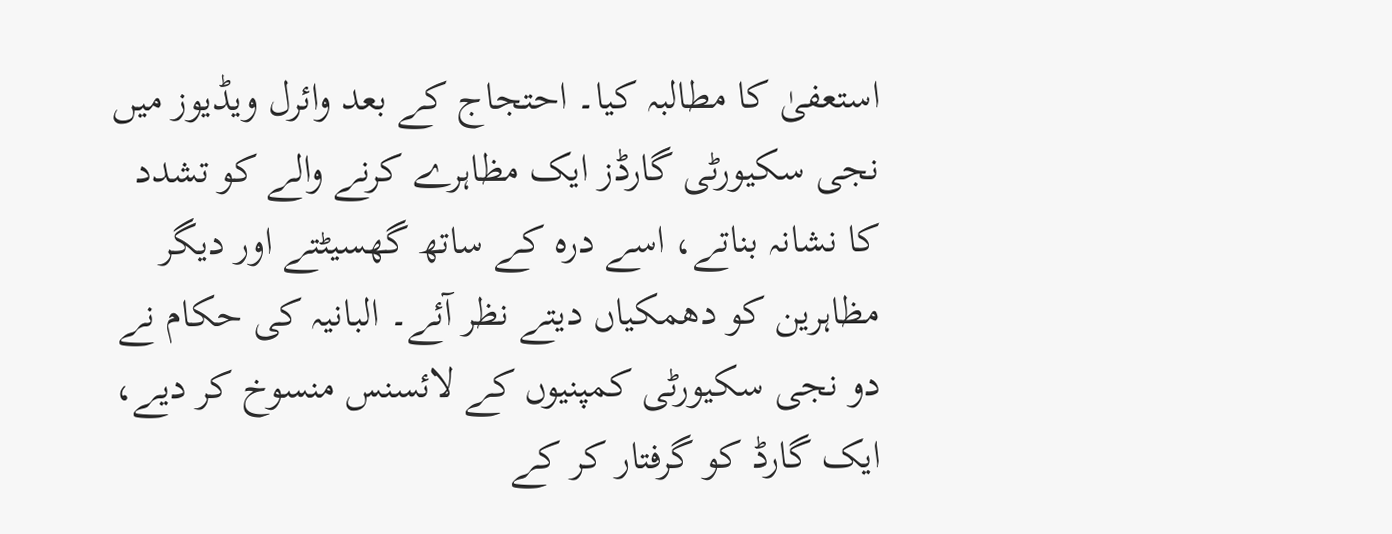استعفیٰ کا مطالبہ کیا۔ احتجاج کے بعد وائرل ویڈیوز میں نجی سکیورٹی گارڈز ایک مظاہرے کرنے والے کو تشدد کا نشانہ بناتے، اسے درہ کے ساتھ گھسیٹتے اور دیگر مظاہرین کو دھمکیاں دیتے نظر آئے۔ البانیہ کی حکام نے دو نجی سکیورٹی کمپنیوں کے لائسنس منسوخ کر دیے، ایک گارڈ کو گرفتار کر کے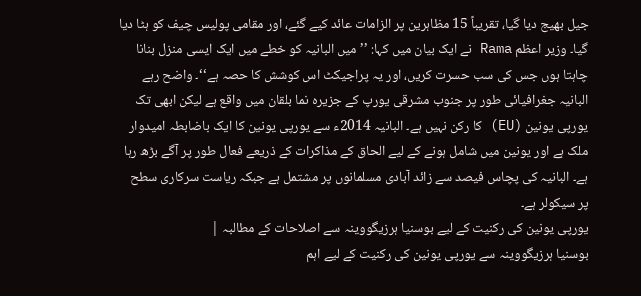جیل بھیج دیا گیا، تقریباً 15 مظاہرین پر الزامات عائد کیے گئے، اور مقامی پولیس چیف کو ہٹا دیا گیا۔ وزیر اعظم Rama نے ایک بیان میں کہا: ’’میں البانیہ کو خطے میں ایک ایسی منزل بنانا چاہتا ہوں جس کی سب حسرت کریں، اور یہ پراجیکٹ اس کوشش کا حصہ ہے‘‘۔ واضح رہے البانیہ جغرافیائی طور پر جنوب مشرقی یورپ کے جزیرہ نما بلقان میں واقع ہے لیکن ابھی تک یورپی یونین (EU) کا رکن نہیں ہے۔ البانیہ 2014ء سے یورپی یونین کا ایک باضابطہ امیدوار ملک ہے اور یونین میں شامل ہونے کے لیے الحاق کے مذاکرات کے ذریعے فعال طور پر آگے بڑھ رہا ہے۔ البانیہ کی پچاس فیصد سے زائد آبادی مسلمانوں پر مشتمل ہے جبکہ ریاست سرکاری سطح پر سیکولر ہے۔
یورپی یونین کی رکنیت کے لیے بوسنیا ہرزیگووینہ سے اصلاحات کے مطالبہ |
بوسنیا ہرزیگووینہ سے یورپی یونین کی رکنیت کے لیے اہم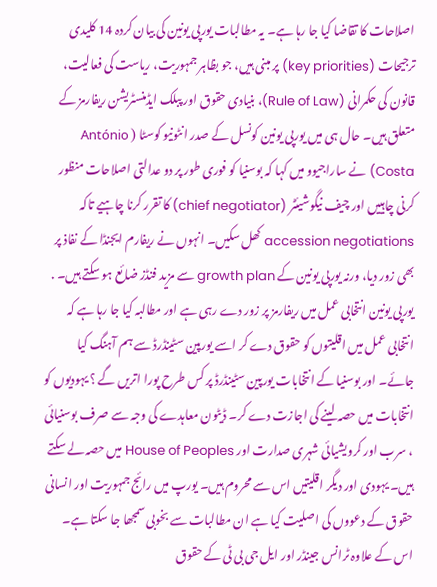اصلاحات کا تقاضا کیا جا رہا ہے۔ یہ مطالبات یورپی یونین کی بیان کردہ 14 کلیدی ترجیحات (key priorities) پر مبنی ہیں، جو بظاہر جمہوریت، ریاست کی فعالیت، قانون کی حکمرانی (Rule of Law)، بنیادی حقوق اور پبلک ایڈمنسٹریشن ریفارمز کے متعلق ہیں۔ حال ہی میں یورپی یونین کونسل کے صدر انٹونیو کوسٹا ( António Costa) نے ساراجیوو میں کہا کہ بوسنیا کو فوری طور پر دو عدالتی اصلاحات منظور کرنی چاہییں اور چیف نیگوشیئٹر (chief negotiator) کا تقرر کرنا چاہیے تاکہ accession negotiations کھل سکیں۔ انہوں نے ریفارم ایجنڈا کے نفاذ پر بھی زور دیا، ورنہ یورپی یونین کے growth plan سے مزید فنڈز ضائع ہو سکتے ہیں۔ . یورپی یونین انتخابی عمل میں ریفارمز پر زور دے رہی ہے اور مطالبہ کیا جا رہا ہے کہ انتخابی عمل میں اقلیتوں کو حقوق دے کر اسے یورپین سٹینڈرڈ سے ہم آہنگ کیا جائے۔ اور بوسنیا کے انتخابات یورپین سٹینڈرڈ پر کس طرح پورا اتریں گے ؟ یہودیوں کو انتخابات میں حصہ لینے کی اجازت دے کر۔ ڈیٹون معاہدے کی وجہ سے صرف بوسنیائی ، سرب اور کرویشیائی شہری صدارت اور House of Peoples میں حصہ لے سکتے ہیں۔ یہودی اور دیگر اقلیتیں اس سے محروم ہیں۔ یورپ میں رائج جمہوریت اور انسانی حقوق کے دعووں کی اصلیت کیا ہے ان مطالبات سے بخوبی سمجھا جا سکتا ہے۔ اس کے علاوہ ٹرانس جینڈر اور ایل جی بی ٹی کے حقوق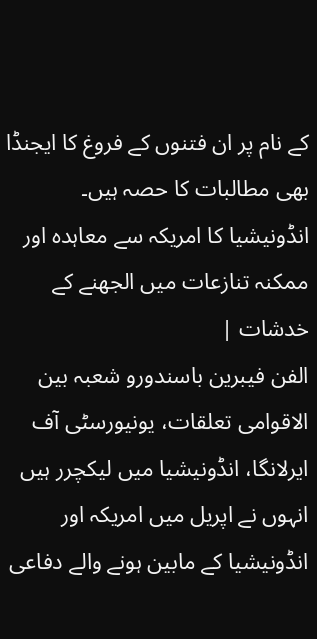کے نام پر ان فتنوں کے فروغ کا ایجنڈا بھی مطالبات کا حصہ ہیں۔
انڈونیشیا کا امریکہ سے معاہدہ اور ممکنہ تنازعات میں الجھنے کے خدشات |
الفن فیبرین باسندورو شعبہ بین الاقوامی تعلقات، یونیورسٹی آف ایرلانگا، انڈونیشیا میں لیکچرر ہیں انہوں نے اپریل میں امریکہ اور انڈونیشیا کے مابین ہونے والے دفاعی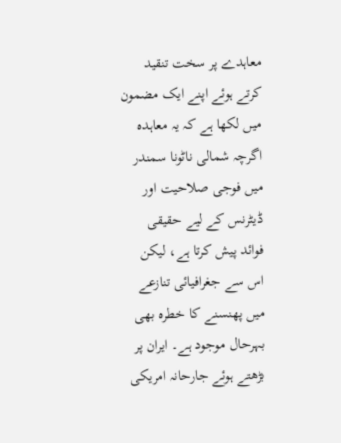معاہدے پر سخت تنقید کرتے ہوئے اپنے ایک مضمون میں لکھا ہے کہ یہ معاہدہ اگرچہ شمالی ناٹونا سمندر میں فوجی صلاحیت اور ڈیٹرنس کے لیے حقیقی فوائد پیش کرتا ہے، لیکن اس سے جغرافیائی تنازعے میں پھنسنے کا خطرہ بھی بہرحال موجود ہے۔ ایران پر بڑھتے ہوئے جارحانہ امریکی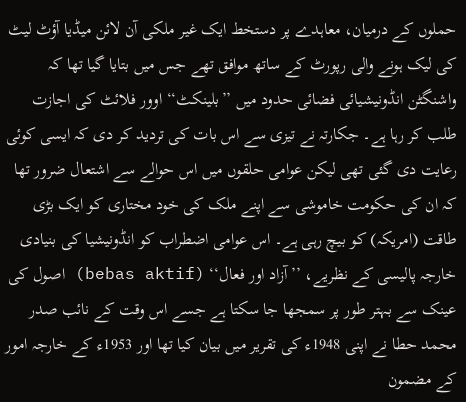حملوں کے درمیان، معاہدے پر دستخط ایک غیر ملکی آن لائن میڈیا آؤٹ لیٹ کی لیک ہونے والی رپورٹ کے ساتھ موافق تھے جس میں بتایا گیا تھا کہ واشنگٹن انڈونیشیائی فضائی حدود میں ’’بلینکٹ‘‘ اوور فلائٹ کی اجازت طلب کر رہا ہے۔ جکارتہ نے تیزی سے اس بات کی تردید کر دی کہ ایسی کوئی رعایت دی گئی تھی لیکن عوامی حلقوں میں اس حوالے سے اشتعال ضرور تھا کہ ان کی حکومت خاموشی سے اپنے ملک کی خود مختاری کو ایک بڑی طاقت (امریکہ) کو بیچ رہی ہے۔ اس عوامی اضطراب کو انڈونیشیا کی بنیادی خارجہ پالیسی کے نظریے، ’’آزاد اور فعال‘‘ (bebas aktif) اصول کی عینک سے بہتر طور پر سمجھا جا سکتا ہے جسے اس وقت کے نائب صدر محمد حطا نے اپنی 1948ء کی تقریر میں بیان کیا تھا اور 1953ء کے خارجہ امور کے مضمون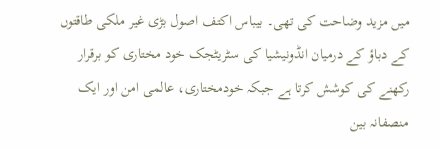میں مزید وضاحت کی تھی۔ بیباس اکتف اصول بڑی غیر ملکی طاقتوں کے دباؤ کے درمیان انڈونیشیا کی سٹریٹجک خود مختاری کو برقرار رکھنے کی کوشش کرتا ہے جبکہ خودمختاری، عالمی امن اور ایک منصفانہ بین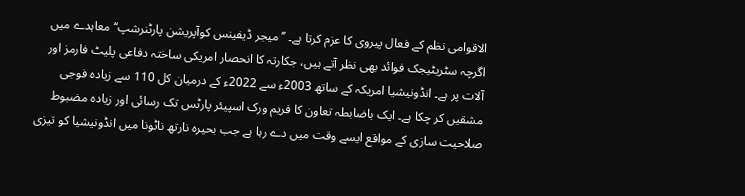الاقوامی نظم کے فعال پیروی کا عزم کرتا ہے۔ ’’میجر ڈیفینس کوآپریشن پارٹنرشپ‘‘ معاہدے میں اگرچہ سٹریٹیجک فوائد بھی نظر آتے ہیں، جکارتہ کا انحصار امریکی ساختہ دفاعی پلیٹ فارمز اور آلات پر ہے۔ انڈونیشیا امریکہ کے ساتھ 2003ء سے 2022ء کے درمیان کل 110 سے زیادہ فوجی مشقیں کر چکا ہے۔ ایک باضابطہ تعاون کا فریم ورک اسپیئر پارٹس تک رسائی اور زیادہ مضبوط صلاحیت سازی کے مواقع ایسے وقت میں دے رہا ہے جب بحیرہ نارتھ ناٹونا میں انڈونیشیا کو تیزی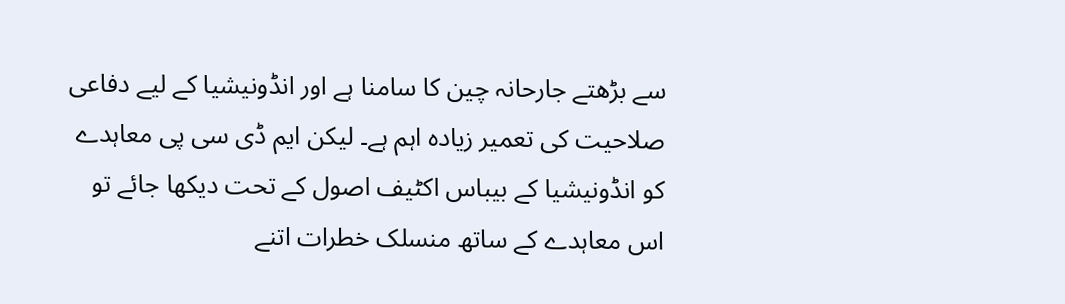سے بڑھتے جارحانہ چین کا سامنا ہے اور انڈونیشیا کے لیے دفاعی صلاحیت کی تعمیر زیادہ اہم ہے۔ لیکن ایم ڈی سی پی معاہدے کو انڈونیشیا کے بیباس اکٹیف اصول کے تحت دیکھا جائے تو اس معاہدے کے ساتھ منسلک خطرات اتنے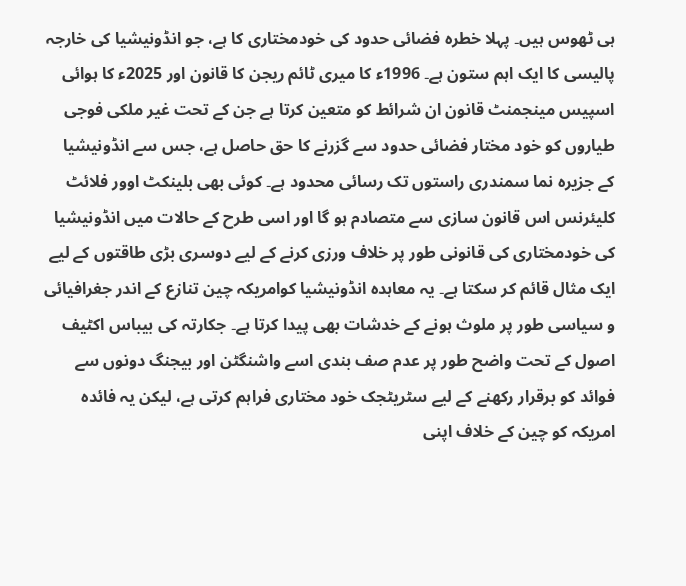ہی ٹھوس ہیں۔ پہلا خطرہ فضائی حدود کی خودمختاری کا ہے، جو انڈونیشیا کی خارجہ پالیسی کا ایک اہم ستون ہے۔ 1996ء کا میری ٹائم ریجن کا قانون اور 2025ء کا ہوائی اسپیس مینجمنٹ قانون ان شرائط کو متعین کرتا ہے جن کے تحت غیر ملکی فوجی طیاروں کو خود مختار فضائی حدود سے گزرنے کا حق حاصل ہے، جس سے انڈونیشیا کے جزیرہ نما سمندری راستوں تک رسائی محدود ہے۔ کوئی بھی بلینکٹ اوور فلائٹ کلیئرنس اس قانون سازی سے متصادم ہو گا اور اسی طرح کے حالات میں انڈونیشیا کی خودمختاری کی قانونی طور پر خلاف ورزی کرنے کے لیے دوسری بڑی طاقتوں کے لیے ایک مثال قائم کر سکتا ہے۔ یہ معاہدہ انڈونیشیا کوامریکہ چین تنازع کے اندر جغرافیائی و سیاسی طور پر ملوث ہونے کے خدشات بھی پیدا کرتا ہے۔ جکارتہ کی بیباس اکٹیف اصول کے تحت واضح طور پر عدم صف بندی اسے واشنگٹن اور بیجنگ دونوں سے فوائد کو برقرار رکھنے کے لیے سٹریٹجک خود مختاری فراہم کرتی ہے، لیکن یہ فائدہ امریکہ کو چین کے خلاف اپنی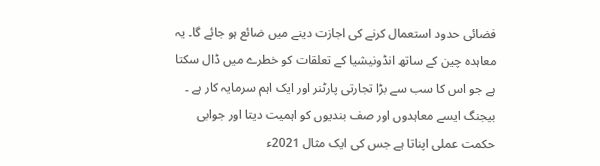فضائی حدود استعمال کرنے کی اجازت دینے میں ضائع ہو جائے گا۔ یہ معاہدہ چین کے ساتھ انڈونیشیا کے تعلقات کو خطرے میں ڈال سکتا ہے جو اس کا سب سے بڑا تجارتی پارٹنر اور ایک اہم سرمایہ کار ہے ۔ بیجنگ ایسے معاہدوں اور صف بندیوں کو اہمیت دیتا اور جوابی حکمت عملی اپناتا ہے جس کی ایک مثال 2021ء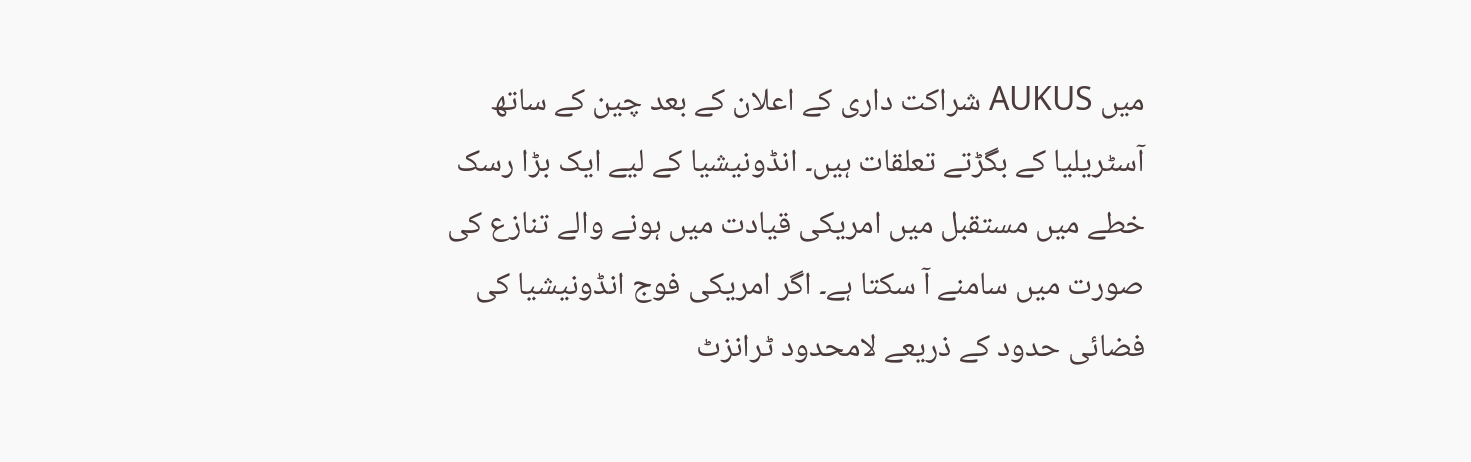میں AUKUS شراکت داری کے اعلان کے بعد چین کے ساتھ آسٹریلیا کے بگڑتے تعلقات ہیں۔ انڈونیشیا کے لیے ایک بڑا رسک خطے میں مستقبل میں امریکی قیادت میں ہونے والے تنازع کی صورت میں سامنے آ سکتا ہے۔ اگر امریکی فوج انڈونیشیا کی فضائی حدود کے ذریعے لامحدود ٹرانزٹ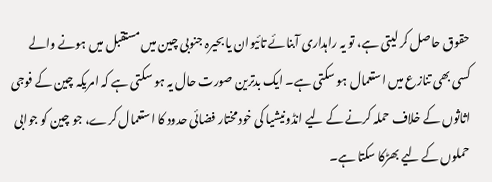حقوق حاصل کر لیتی ہے، تو یہ راہداری آبنائے تائیوان یا بحیرہ جنوبی چین میں مستقبل میں ہونے والے کسی بھی تنازع میں استعمال ہو سکتی ہے۔ ایک بدترین صورت حال یہ ہو سکتی ہے کہ امریکہ چین کے فوجی اثاثوں کے خلاف حملہ کرنے کے لیے انڈونیشیا کی خودمختار فضائی حدود کا استعمال کرے، جو چین کو جوابی حملوں کے لیے بھڑکا سکتا ہے۔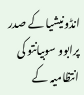انڈونیشیا کے صدر پرابوو سوبیانتو کی انتظامیہ کے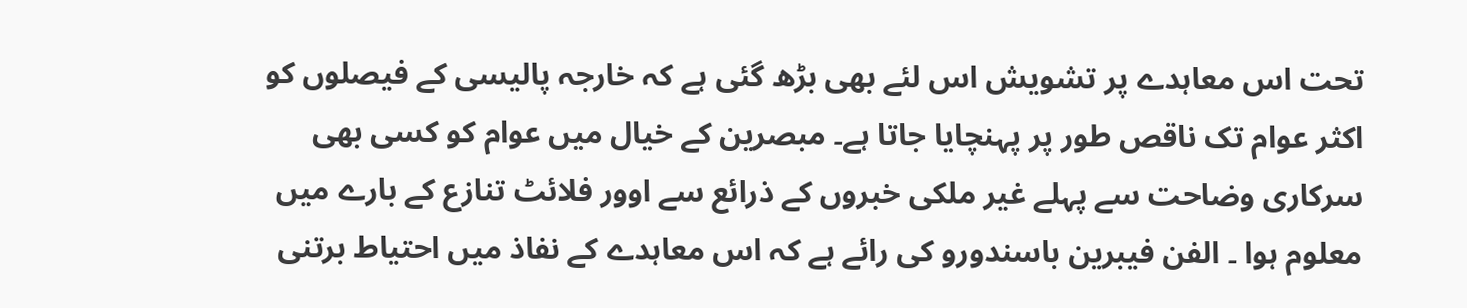تحت اس معاہدے پر تشویش اس لئے بھی بڑھ گئی ہے کہ خارجہ پالیسی کے فیصلوں کو اکثر عوام تک ناقص طور پر پہنچایا جاتا ہے۔ مبصرین کے خیال میں عوام کو کسی بھی سرکاری وضاحت سے پہلے غیر ملکی خبروں کے ذرائع سے اوور فلائٹ تنازع کے بارے میں معلوم ہوا ۔ الفن فیبرین باسندورو کی رائے ہے کہ اس معاہدے کے نفاذ میں احتیاط برتنی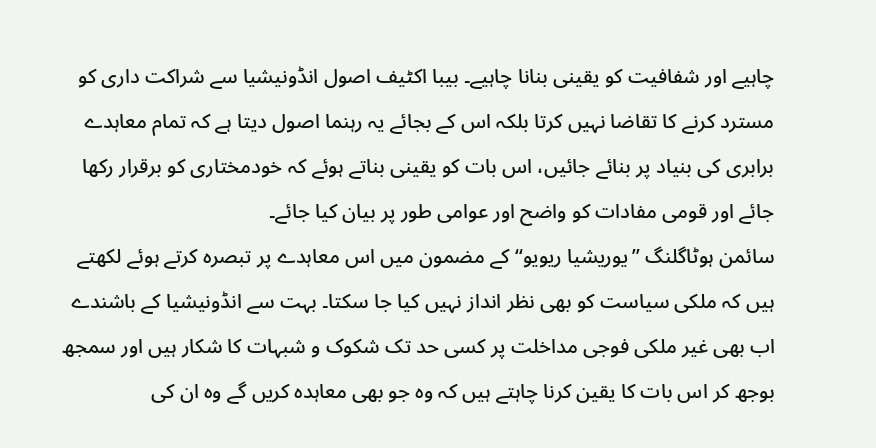چاہیے اور شفافیت کو یقینی بنانا چاہیے۔ بیبا اکٹیف اصول انڈونیشیا سے شراکت داری کو مسترد کرنے کا تقاضا نہیں کرتا بلکہ اس کے بجائے یہ رہنما اصول دیتا ہے کہ تمام معاہدے برابری کی بنیاد پر بنائے جائیں، اس بات کو یقینی بناتے ہوئے کہ خودمختاری کو برقرار رکھا جائے اور قومی مفادات کو واضح اور عوامی طور پر بیان کیا جائے۔
سائمن ہوٹاگلنگ ’’یوریشیا ریویو‘‘ کے مضمون میں اس معاہدے پر تبصرہ کرتے ہوئے لکھتے ہیں کہ ملکی سیاست کو بھی نظر انداز نہیں کیا جا سکتا۔ بہت سے انڈونیشیا کے باشندے اب بھی غیر ملکی فوجی مداخلت پر کسی حد تک شکوک و شبہات کا شکار ہیں اور سمجھ بوجھ کر اس بات کا یقین کرنا چاہتے ہیں کہ وہ جو بھی معاہدہ کریں گے وہ ان کی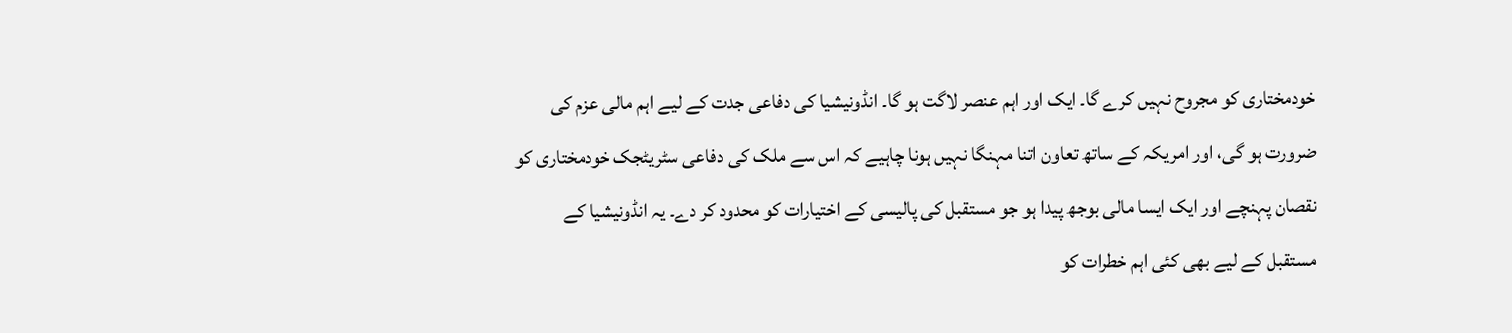خودمختاری کو مجروح نہیں کرے گا۔ ایک اور اہم عنصر لاگت ہو گا۔ انڈونیشیا کی دفاعی جدت کے لیے اہم مالی عزم کی ضرورت ہو گی، اور امریکہ کے ساتھ تعاون اتنا مہنگا نہیں ہونا چاہیے کہ اس سے ملک کی دفاعی سٹریٹجک خودمختاری کو نقصان پہنچے اور ایک ایسا مالی بوجھ پیدا ہو جو مستقبل کی پالیسی کے اختیارات کو محدود کر دے۔ یہ انڈونیشیا کے مستقبل کے لیے بھی کئی اہم خطرات کو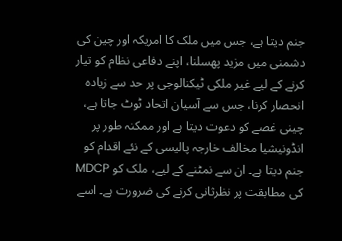جنم دیتا ہے، جس میں ملک کا امریکہ اور چین کی دشمنی میں مزید پھسلنا، اپنے دفاعی نظام کو تیار کرنے کے لیے غیر ملکی ٹیکنالوجی پر حد سے زیادہ انحصار کرنا، جس سے آسیان اتحاد ٹوٹ جاتا ہے، چینی غصے کو دعوت دیتا ہے اور ممکنہ طور پر انڈونیشیا مخالف خارجہ پالیسی کے نئے اقدام کو جنم دیتا ہے۔ ان سے نمٹنے کے لیے، ملک کو MDCP کی مطابقت پر نظرثانی کرنے کی ضرورت ہے۔ اسے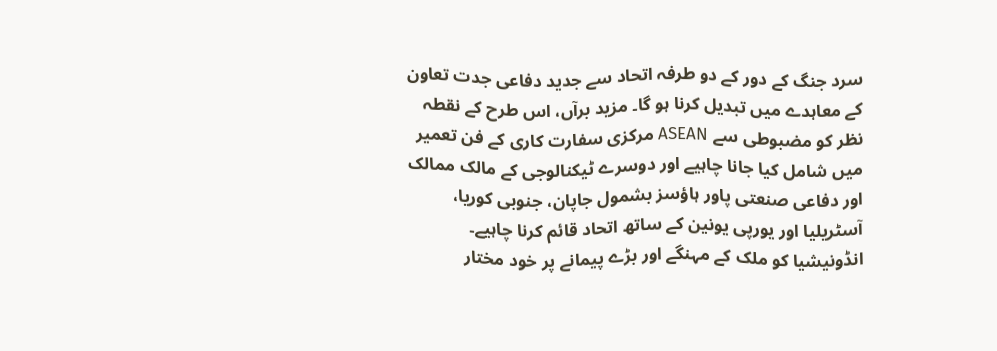سرد جنگ کے دور کے دو طرفہ اتحاد سے جدید دفاعی جدت تعاون کے معاہدے میں تبدیل کرنا ہو گا۔ مزید برآں، اس طرح کے نقطہ نظر کو مضبوطی سے ASEAN مرکزی سفارت کاری کے فن تعمیر میں شامل کیا جانا چاہیے اور دوسرے ٹیکنالوجی کے مالک ممالک اور دفاعی صنعتی پاور ہاؤسز بشمول جاپان، جنوبی کوریا، آسٹریلیا اور یورپی یونین کے ساتھ اتحاد قائم کرنا چاہیے۔ انڈونیشیا کو ملک کے مہنگے اور بڑے پیمانے پر خود مختار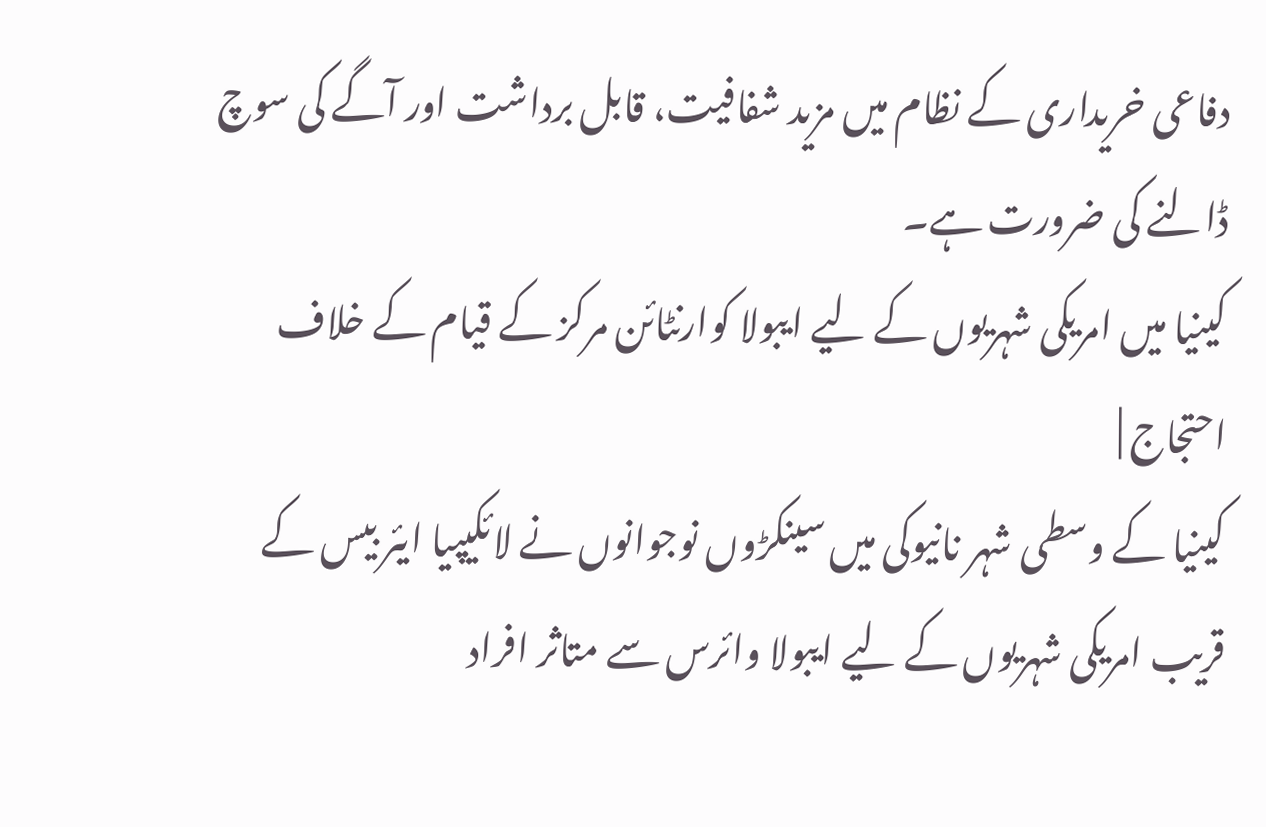دفاعی خریداری کے نظام میں مزید شفافیت، قابل برداشت اور آگے کی سوچ ڈالنے کی ضرورت ہے۔
کینیا میں امریکی شہریوں کے لیے ایبولا کوارنٹائن مرکز کے قیام کے خلاف احتجاج |
کینیا کے وسطی شہر نانیوکی میں سینکڑوں نوجوانوں نے لائکیپیا ایئر بیس کے قریب امریکی شہریوں کے لیے ایبولا وائرس سے متاثر افراد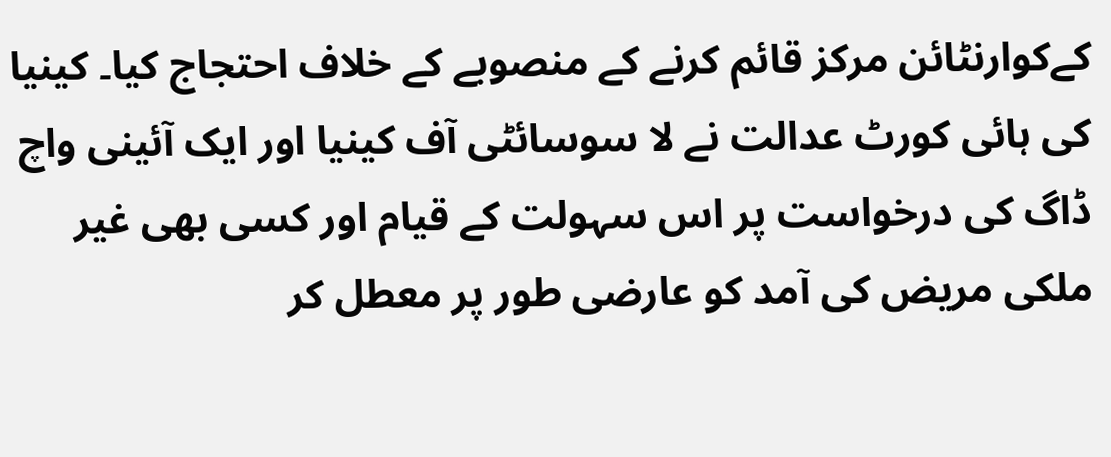کےکوارنٹائن مرکز قائم کرنے کے منصوبے کے خلاف احتجاج کیا۔ کینیا کی ہائی کورٹ عدالت نے لا سوسائٹی آف کینیا اور ایک آئینی واچ ڈاگ کی درخواست پر اس سہولت کے قیام اور کسی بھی غیر ملکی مریض کی آمد کو عارضی طور پر معطل کر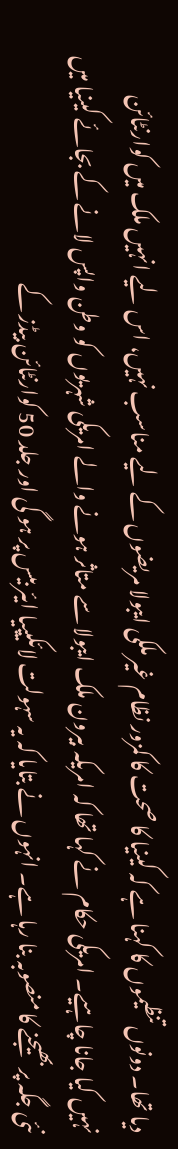دیا تھا۔ دونوں تنظیموں کا کہنا ہے کہ کینیا کا صحت کا کمزور نظام غیر ملکی ایبولا مریضوں کے لیے مناسب نہیں، اس لیے انہیں ملک میں کوارنٹائن نہیں کیا جانا چاہیے۔ امریکی حکام نے کہا تھا کہ امریکہ بیرون ملک ایبولا سے متاثر ہونے والے امریکی شہریوں کو وطن واپس لانے کے بجائے کینیا میں نئی جگہ پر بھیجنے کا منصوبہ بنا رہا ہے۔ انہوں نے بتایا کہ یہ سہولت لائکیپیا ایئر بیس پر ہو گی اور جلد 50 کوارنٹائن بیڈز کے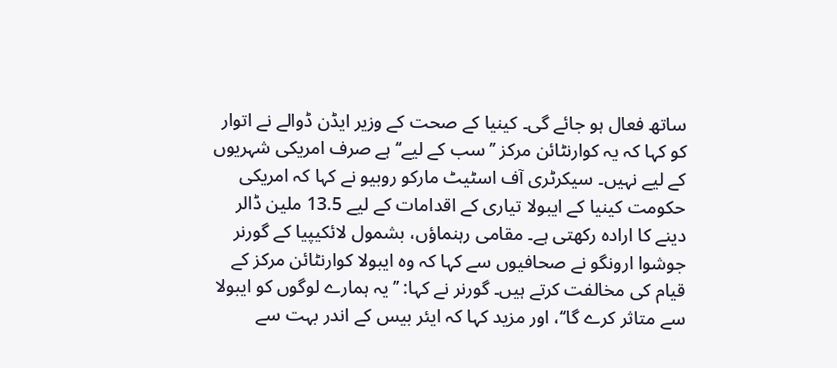ساتھ فعال ہو جائے گی۔ کینیا کے صحت کے وزیر ایڈن ڈوالے نے اتوار کو کہا کہ یہ کوارنٹائن مرکز ’’سب کے لیے‘‘ ہے صرف امریکی شہریوں کے لیے نہیں۔ سیکرٹری آف اسٹیٹ مارکو روبیو نے کہا کہ امریکی حکومت کینیا کے ایبولا تیاری کے اقدامات کے لیے 13.5 ملین ڈالر دینے کا ارادہ رکھتی ہے۔ مقامی رہنماؤں، بشمول لائکیپیا کے گورنر جوشوا ارونگو نے صحافیوں سے کہا کہ وہ ایبولا کوارنٹائن مرکز کے قیام کی مخالفت کرتے ہیں۔ گورنر نے کہا: ’’یہ ہمارے لوگوں کو ایبولا سے متاثر کرے گا‘‘، اور مزید کہا کہ ایئر بیس کے اندر بہت سے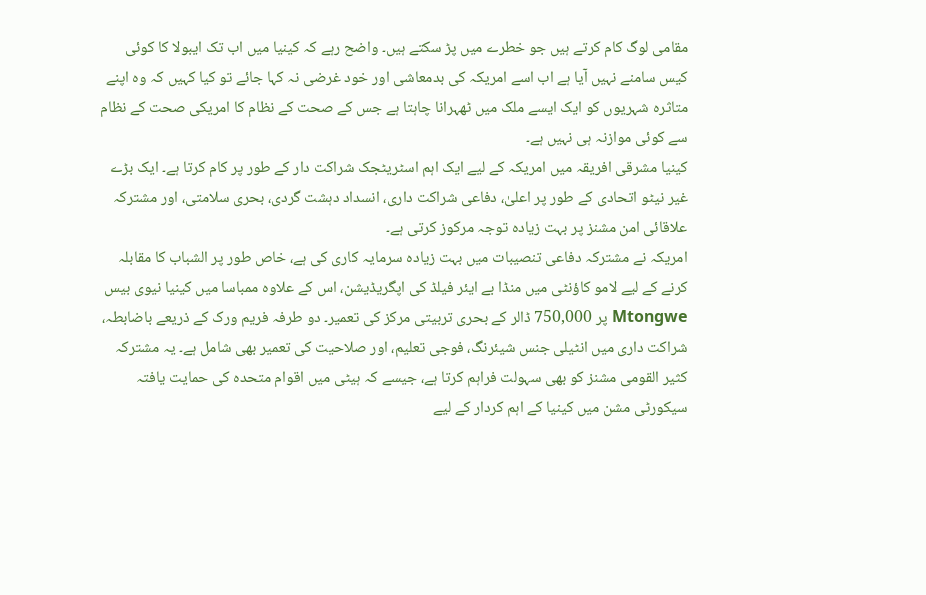مقامی لوگ کام کرتے ہیں جو خطرے میں پڑ سکتے ہیں۔ واضح رہے کہ کینیا میں اب تک ایبولا کا کوئی کیس سامنے نہیں آیا ہے اب اسے امریکہ کی بدمعاشی اور خود غرضی نہ کہا جائے تو کیا کہیں کہ وہ اپنے متاثرہ شہریوں کو ایک ایسے ملک میں ٹھہرانا چاہتا ہے جس کے صحت کے نظام کا امریکی صحت کے نظام سے کوئی موازنہ ہی نہیں ہے۔
کینیا مشرقی افریقہ میں امریکہ کے لیے ایک اہم اسٹریٹجک شراکت دار کے طور پر کام کرتا ہے۔ ایک بڑے غیر نیٹو اتحادی کے طور پر اعلیٰ، دفاعی شراکت داری، انسداد دہشت گردی، بحری سلامتی، اور مشترکہ علاقائی امن مشنز پر بہت زیادہ توجہ مرکوز کرتی ہے۔
امریکہ نے مشترکہ دفاعی تنصیبات میں بہت زیادہ سرمایہ کاری کی ہے، خاص طور پر الشباب کا مقابلہ کرنے کے لیے لامو کاؤنٹی میں منڈا بے ایئر فیلڈ کی اپگریڈیشن، اس کے علاوہ ممباسا میں کینیا نیوی بیس Mtongwe پر 750,000 ڈالر کے بحری تربیتی مرکز کی تعمیر۔ دو طرفہ فریم ورک کے ذریعے باضابطہ، شراکت داری میں انٹیلی جنس شیئرنگ، فوجی تعلیم، اور صلاحیت کی تعمیر بھی شامل ہے۔ یہ مشترکہ کثیر القومی مشنز کو بھی سہولت فراہم کرتا ہے، جیسے کہ ہیٹی میں اقوام متحدہ کی حمایت یافتہ سیکورٹی مشن میں کینیا کے اہم کردار کے لیے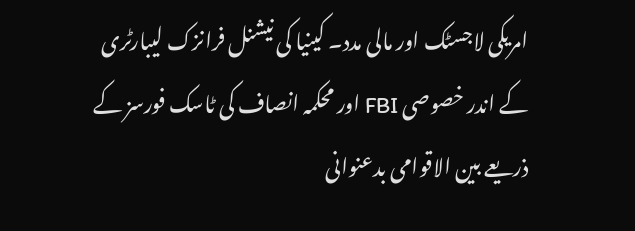امریکی لاجسٹک اور مالی مدد۔ کینیا کی نیشنل فرانزک لیبارٹری کے اندر خصوصی FBI اور محکمہ انصاف کی ٹاسک فورسز کے ذریعے بین الاقوامی بدعنوانی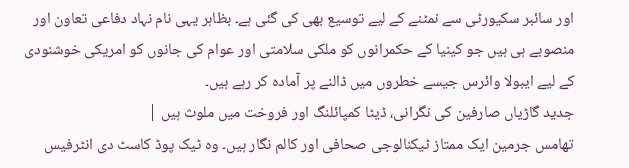اور سائبر سکیورٹی سے نمٹنے کے لیے توسیع بھی کی گئی ہے۔ بظاہر یہی نام نہاد دفاعی تعاون اور منصوبے ہی ہیں جو کینیا کے حکمرانوں کو ملکی سلامتی اور عوام کی جانوں کو امریکی خوشنودی کے لیے ایبولا وائرس جیسے خطروں میں ڈالنے پر آمادہ کر رہے ہیں۔
جدید گاڑیاں صارفین کی نگرانی، ڈیٹا کمپائلنگ اور فروخت میں ملوث ہیں |
تھامس جرمین ایک ممتاز ٹیکنالوجی صحافی اور کالم نگار ہیں۔ وہ ٹیک پوڈ کاسٹ دی انٹرفیس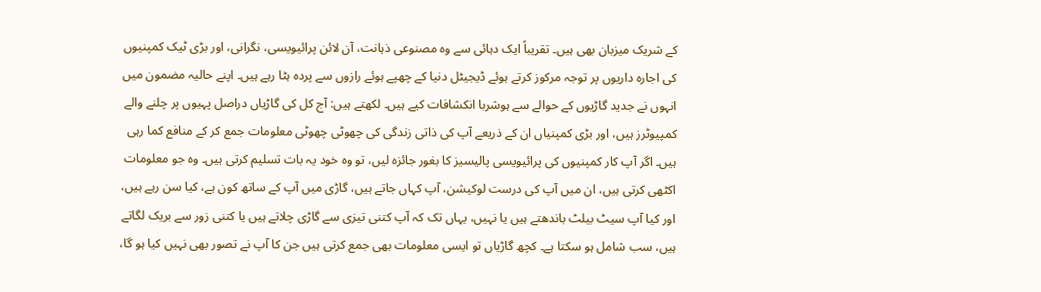کے شریک میزبان بھی ہیں۔ تقریباً ایک دہائی سے وہ مصنوعی ذہانت، آن لائن پرائیویسی، نگرانی، اور بڑی ٹیک کمپنیوں کی اجارہ داریوں پر توجہ مرکوز کرتے ہوئے ڈیجیٹل دنیا کے چھپے ہوئے رازوں سے پردہ ہٹا رہے ہیں۔ اپنے حالیہ مضمون میں انہوں نے جدید گاڑیوں کے حوالے سے ہوشربا انکشافات کیے ہیں۔ لکھتے ہیں: آج کل کی گاڑیاں دراصل پہیوں پر چلنے والے کمپیوٹرز ہیں، اور بڑی کمپنیاں ان کے ذریعے آپ کی ذاتی زندگی کی چھوٹی چھوٹی معلومات جمع کر کے منافع کما رہی ہیں۔ اگر آپ کار کمپنیوں کی پرائیویسی پالیسیز کا بغور جائزہ لیں، تو وہ خود یہ بات تسلیم کرتی ہیں۔ وہ جو معلومات اکٹھی کرتی ہیں، ان میں آپ کی درست لوکیشن، آپ کہاں جاتے ہیں، گاڑی میں آپ کے ساتھ کون ہے، کیا سن رہے ہیں، اور کیا آپ سیٹ بیلٹ باندھتے ہیں یا نہیں، یہاں تک کہ آپ کتنی تیزی سے گاڑی چلاتے ہیں یا کتنی زور سے بریک لگاتے ہیں، سب شامل ہو سکتا ہے۔ کچھ گاڑیاں تو ایسی معلومات بھی جمع کرتی ہیں جن کا آپ نے تصور بھی نہیں کیا ہو گا،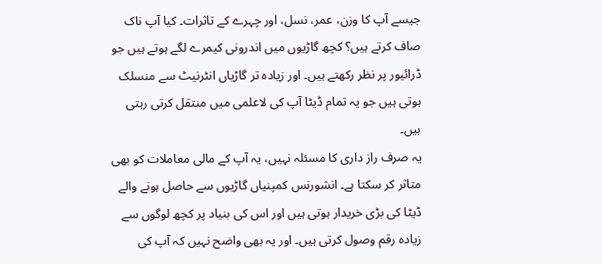جیسے آپ کا وزن، عمر، نسل، اور چہرے کے تاثرات۔ کیا آپ ناک صاف کرتے ہیں؟ کچھ گاڑیوں میں اندرونی کیمرے لگے ہوتے ہیں جو ڈرائیور پر نظر رکھتے ہیں۔ اور زیادہ تر گاڑیاں انٹرنیٹ سے منسلک ہوتی ہیں جو یہ تمام ڈیٹا آپ کی لاعلمی میں منتقل کرتی رہتی ہیں۔
یہ صرف راز داری کا مسئلہ نہیں، یہ آپ کے مالی معاملات کو بھی متاثر کر سکتا ہے۔ انشورنس کمپنیاں گاڑیوں سے حاصل ہونے والے ڈیٹا کی بڑی خریدار ہوتی ہیں اور اس کی بنیاد پر کچھ لوگوں سے زیادہ رقم وصول کرتی ہیں۔ اور یہ بھی واضح نہیں کہ آپ کی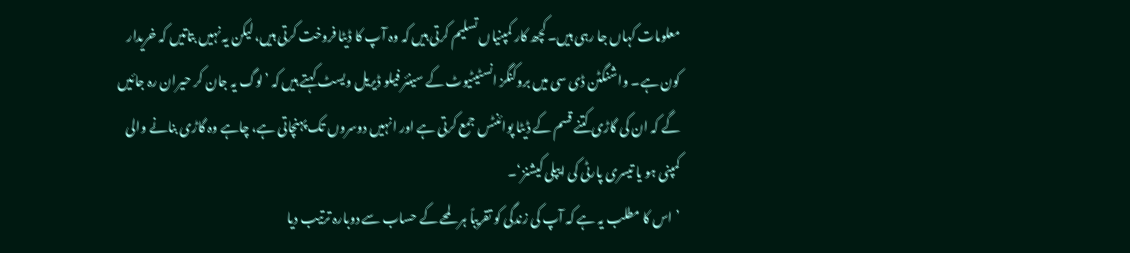معلومات کہاں جا رہی ہیں۔ کچھ کار کمپنیاں تسلیم کرتی ہیں کہ وہ آپ کا ڈیٹا فروخت کرتی ہیں، لیکن یہ نہیں بتاتیں کہ خریدار کون ہے۔ واشنگٹن ڈی سی میں بروکنگز انسٹیٹیوٹ کے سینئر فیلو ڈیریل ویسٹ کہتے ہیں کہ ’لوگ یہ جان کر حیران رہ جائیں گے کہ ان کی گاڑی کتنے قسم کے ڈیٹا پوائنٹس جمع کرتی ہے اور انہیں دوسروں تک پہنچاتی ہے، چاہے وہ گاڑی بنانے والی کمپنی ہو یا تیسری پارٹی کی ایپلی کیشنز‘۔
’اس کا مطلب یہ ہے کہ آپ کی زندگی کو تقریباً ہر لمحے کے حساب سے دوبارہ ترتیب دیا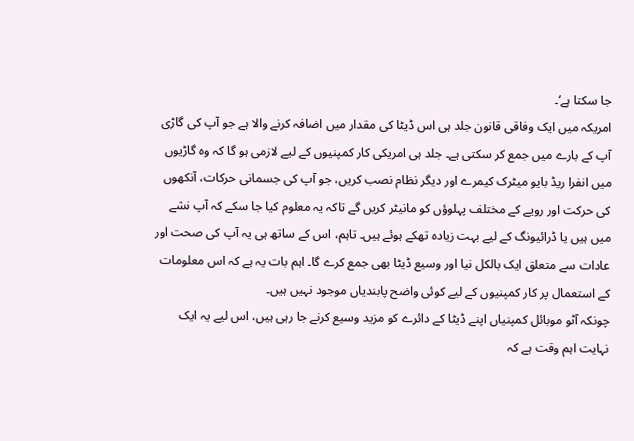جا سکتا ہے‘۔
امریکہ میں ایک وفاقی قانون جلد ہی اس ڈیٹا کی مقدار میں اضافہ کرنے والا ہے جو آپ کی گاڑی آپ کے بارے میں جمع کر سکتی ہے۔ جلد ہی امریکی کار کمپنیوں کے لیے لازمی ہو گا کہ وہ گاڑیوں میں انفرا ریڈ بایو میٹرک کیمرے اور دیگر نظام نصب کریں، جو آپ کی جسمانی حرکات، آنکھوں کی حرکت اور رویے کے مختلف پہلوؤں کو مانیٹر کریں گے تاکہ یہ معلوم کیا جا سکے کہ آپ نشے میں ہیں یا ڈرائیونگ کے لیے بہت زیادہ تھکے ہوئے ہیں۔ تاہم، اس کے ساتھ ہی یہ آپ کی صحت اور عادات سے متعلق ایک بالکل نیا اور وسیع ڈیٹا بھی جمع کرے گا۔ اہم بات یہ ہے کہ اس معلومات کے استعمال پر کار کمپنیوں کے لیے کوئی واضح پابندیاں موجود نہیں ہیں۔
چونکہ آٹو موبائل کمپنیاں اپنے ڈیٹا کے دائرے کو مزید وسیع کرنے جا رہی ہیں، اس لیے یہ ایک نہایت اہم وقت ہے کہ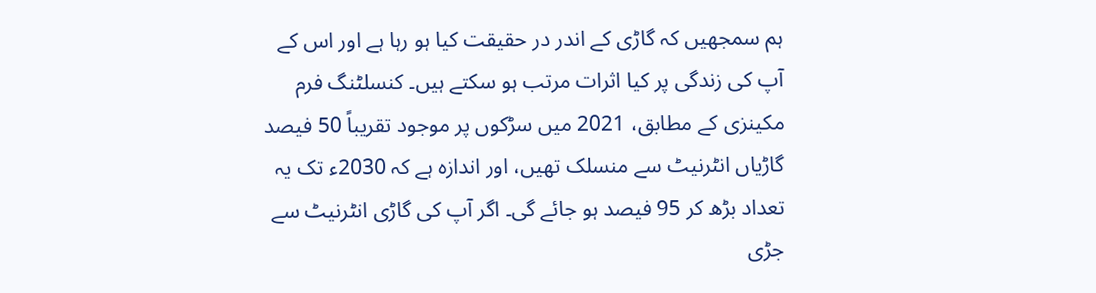ہم سمجھیں کہ گاڑی کے اندر در حقیقت کیا ہو رہا ہے اور اس کے آپ کی زندگی پر کیا اثرات مرتب ہو سکتے ہیں۔ کنسلٹنگ فرم مکینزی کے مطابق، 2021 میں سڑکوں پر موجود تقریباً 50 فیصد گاڑیاں انٹرنیٹ سے منسلک تھیں، اور اندازہ ہے کہ 2030ء تک یہ تعداد بڑھ کر 95 فیصد ہو جائے گی۔ اگر آپ کی گاڑی انٹرنیٹ سے جڑی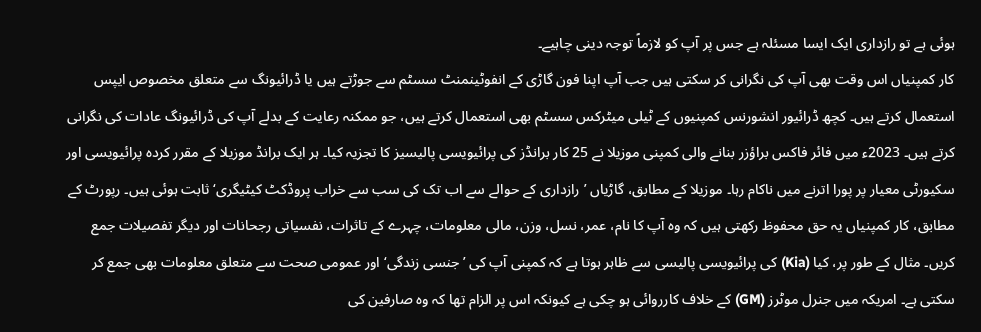ہوئی ہے تو رازداری ایک ایسا مسئلہ ہے جس پر آپ کو لازماً توجہ دینی چاہیے۔
کار کمپنیاں اس وقت بھی آپ کی نگرانی کر سکتی ہیں جب آپ اپنا فون گاڑی کے انفوٹینمنٹ سسٹم سے جوڑتے ہیں یا ڈرائیونگ سے متعلق مخصوص ایپس استعمال کرتے ہیں۔ کچھ ڈرائیور انشورنس کمپنیوں کے ٹیلی میٹرکس سسٹم بھی استعمال کرتے ہیں، جو ممکنہ رعایت کے بدلے آپ کی ڈرائیونگ عادات کی نگرانی کرتے ہیں۔ 2023ء میں فائر فاکس براؤزر بنانے والی کمپنی موزیلا نے 25 کار برانڈز کی پرائیویسی پالیسیز کا تجزیہ کیا۔ ہر ایک برانڈ موزیلا کے مقرر کردہ پرائیویسی اور سکیورٹی معیار پر پورا اترنے میں ناکام رہا۔ موزیلا کے مطابق، گاڑیاں ’رازداری کے حوالے سے اب تک کی سب سے خراب پروڈکٹ کیٹیگری‘ ثابت ہوئی ہیں۔ رپورٹ کے مطابق، کار کمپنیاں یہ حق محفوظ رکھتی ہیں کہ وہ آپ کا نام، عمر، نسل، وزن، مالی معلومات، چہرے کے تاثرات، نفسیاتی رجحانات اور دیگر تفصیلات جمع کریں۔ مثال کے طور پر، کیا (Kia) کی پرائیویسی پالیسی سے ظاہر ہوتا ہے کہ کمپنی آپ کی ’جنسی زندگی‘ اور عمومی صحت سے متعلق معلومات بھی جمع کر سکتی ہے۔ امریکہ میں جنرل موٹرز (GM) کے خلاف کارروائی ہو چکی ہے کیونکہ اس پر الزام تھا کہ وہ صارفین کی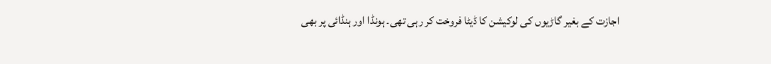اجازت کے بغیر گاڑیوں کی لوکیشن کا ڈیٹا فروخت کر رہی تھی۔ ہونڈا اور ہنڈائی پر بھی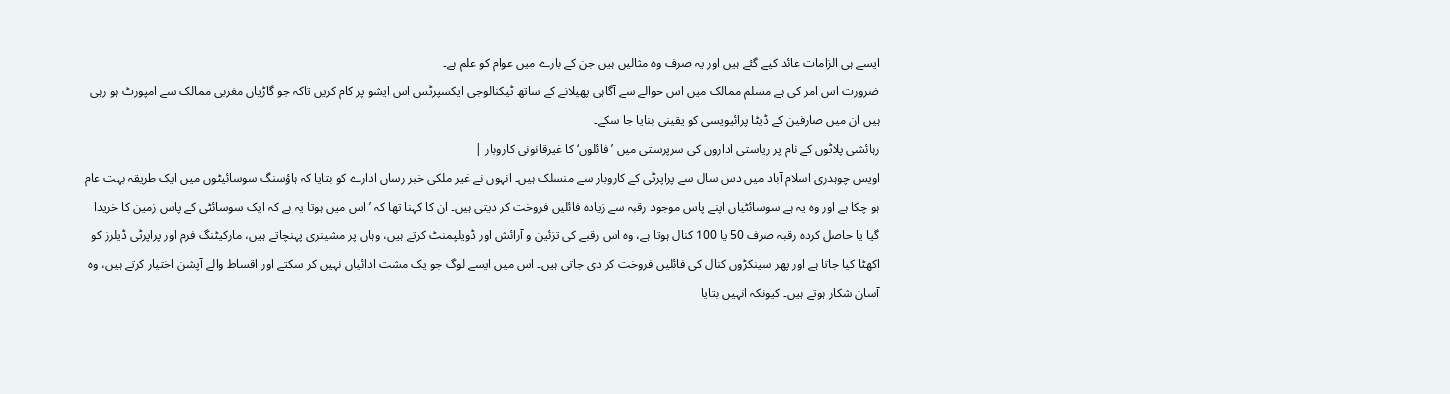ایسے ہی الزامات عائد کیے گئے ہیں اور یہ صرف وہ مثالیں ہیں جن کے بارے میں عوام کو علم ہے۔
ضرورت اس امر کی ہے مسلم ممالک میں اس حوالے سے آگاہی پھیلانے کے ساتھ ٹیکنالوجی ایکسپرٹس اس ایشو پر کام کریں تاکہ جو گاڑیاں مغربی ممالک سے امپورٹ ہو رہی ہیں ان میں صارفین کے ڈیٹا پرائیویسی کو یقینی بنایا جا سکے۔
رہائشی پلاٹوں کے نام پر ریاستی اداروں کی سرپرستی میں ’فائلوں‘ کا غیرقانونی کاروبار |
اویس چوہدری اسلام آباد میں دس سال سے پراپرٹی کے کاروبار سے منسلک ہیں۔ انہوں نے غیر ملکی خبر رساں ادارے کو بتایا کہ ہاؤسنگ سوسائیٹوں میں ایک طریقہ بہت عام ہو چکا ہے اور وہ یہ ہے سوسائٹیاں اپنے پاس موجود رقبہ سے زیادہ فائلیں فروخت کر دیتی ہیں۔ ان کا کہنا تھا کہ ’اس میں ہوتا یہ ہے کہ ایک سوسائٹی کے پاس زمین کا خریدا گیا یا حاصل کردہ رقبہ صرف 50 یا 100 کنال ہوتا ہے، وہ اس رقبے کی تزئین و آرائش اور ڈویلپمنٹ کرتے ہیں، وہاں پر مشینری پہنچاتے ہیں، مارکیٹنگ فرم اور پراپرٹی ڈیلرز کو اکھٹا کیا جاتا ہے اور پھر سینکڑوں کنال کی فائلیں فروخت کر دی جاتی ہیں۔ اس میں ایسے لوگ جو یک مشت ادائیاں نہیں کر سکتے اور اقساط والے آپشن اختیار کرتے ہیں، وہ آسان شکار ہوتے ہیں۔ کیونکہ انہیں بتایا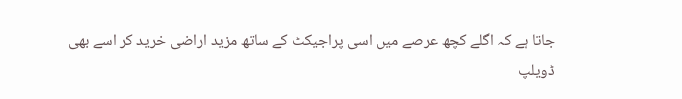جاتا ہے کہ اگلے کچھ عرصے میں اسی پراجیکٹ کے ساتھ مزید اراضی خرید کر اسے بھی ڈویلپ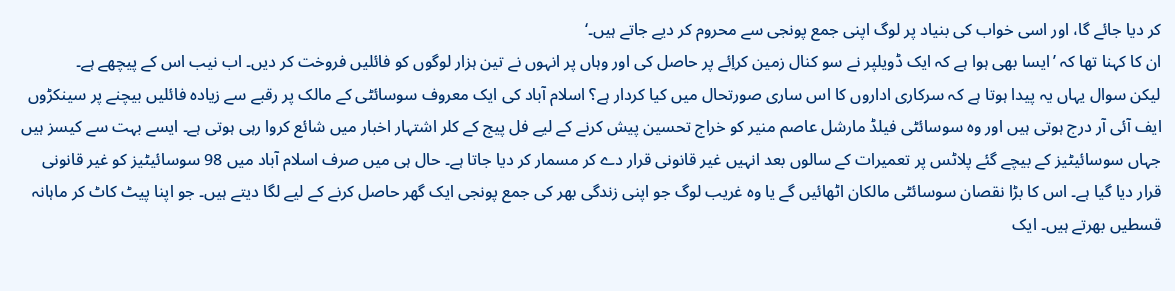کر دیا جائے گا، اور اسی خواب کی بنیاد پر لوگ اپنی جمع پونجی سے محروم کر دیے جاتے ہیں۔‘
ان کا کہنا تھا کہ ’ایسا بھی ہوا ہے کہ ایک ڈویلپر نے سو کنال زمین کراِئے پر حاصل کی اور وہاں پر انہوں نے تین ہزار لوگوں کو فائلیں فروخت کر دیں۔ اب نیب اس کے پیچھے ہے۔
لیکن سوال یہاں یہ پیدا ہوتا ہے کہ سرکاری اداروں کا اس ساری صورتحال میں کیا کردار ہے؟ اسلام آباد کی ایک معروف سوسائٹی کے مالک پر رقبے سے زیادہ فائلیں بیچنے پر سینکڑوں ایف آئی آر درج ہوتی ہیں اور وہ سوسائٹی فیلڈ مارشل عاصم منیر کو خراج تحسین پیش کرنے کے لیے فل پیج کے کلر اشتہار اخبار میں شائع کروا رہی ہوتی ہے۔ ایسے بہت سے کیسز ہیں جہاں سوسائیٹیز کے بیچے گئے پلاٹس پر تعمیرات کے سالوں بعد انہیں غیر قانونی قرار دے کر مسمار کر دیا جاتا ہے۔ حال ہی میں صرف اسلام آباد میں 98 سوسائیٹیز کو غیر قانونی قرار دیا گیا ہے۔ اس کا بڑا نقصان سوسائٹی مالکان اٹھائیں گے یا وہ غریب لوگ جو اپنی زندگی بھر کی جمع پونجی ایک گھر حاصل کرنے کے لیے لگا دیتے ہیں۔ جو اپنا پیٹ کاٹ کر ماہانہ قسطیں بھرتے ہیں۔ ایک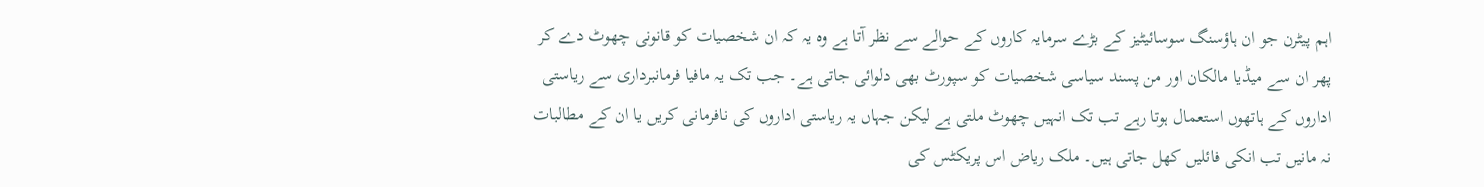اہم پیٹرن جو ان ہاؤسنگ سوسائیٹیز کے بڑے سرمایہ کاروں کے حوالے سے نظر آتا ہے وہ یہ کہ ان شخصیات کو قانونی چھوٹ دے کر پھر ان سے میڈیا مالکان اور من پسند سیاسی شخصیات کو سپورٹ بھی دلوائی جاتی ہے۔ جب تک یہ مافیا فرمانبرداری سے ریاستی اداروں کے ہاتھوں استعمال ہوتا رہے تب تک انہیں چھوٹ ملتی ہے لیکن جہاں یہ ریاستی اداروں کی نافرمانی کریں یا ان کے مطالبات نہ مانیں تب انکی فائلیں کھل جاتی ہیں۔ ملک ریاض اس پریکٹس کی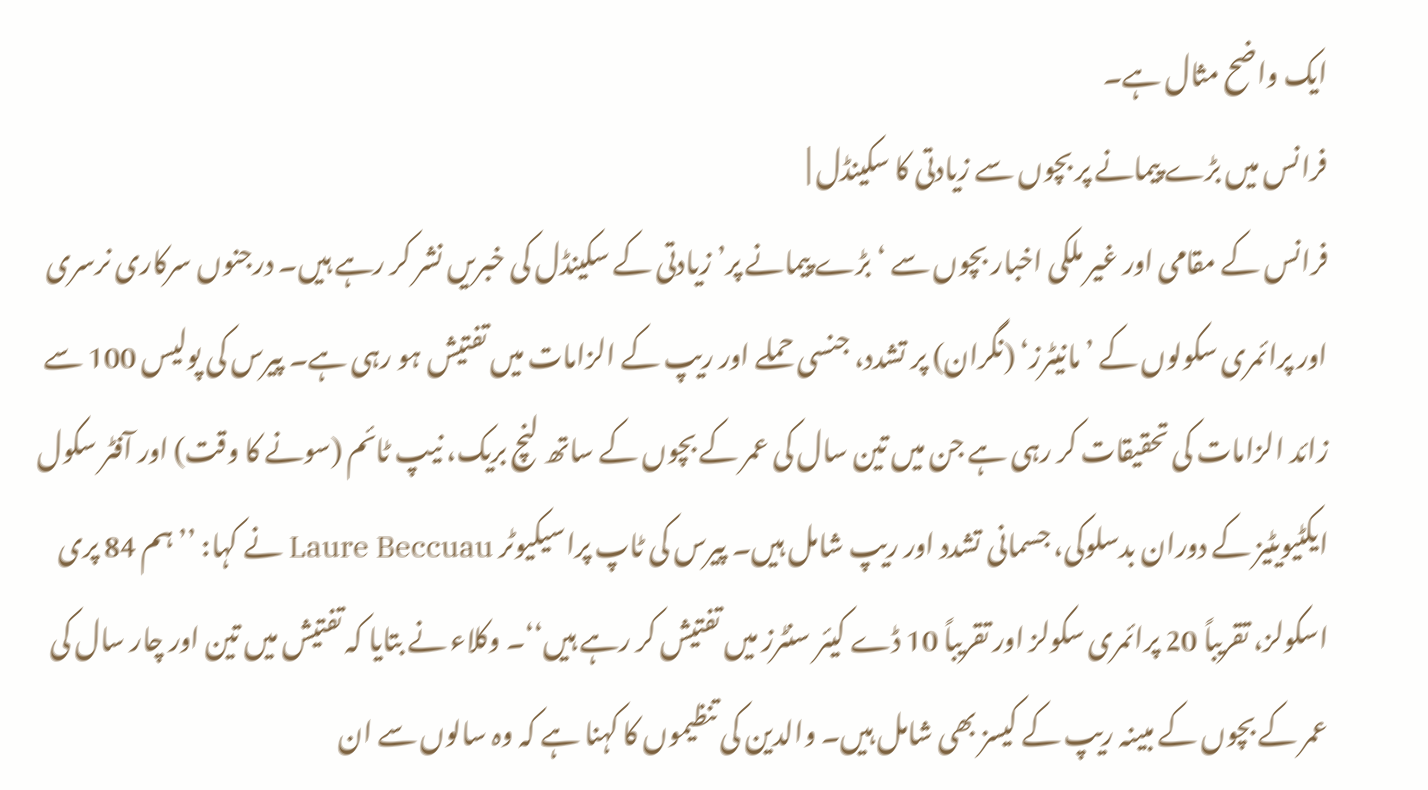ایک واضح مثال ہے۔
فرانس میں بڑے پیمانے پر بچوں سے زیادتی کا سکینڈل |
فرانس کے مقامی اور غیر ملکی اخبار بچوں سے ‘بڑے پیمانے پر’ زیادتی کے سکینڈل کی خبریں نشر کر رہے ہیں۔ درجنوں سرکاری نرسری اور پرائمری سکولوں کے ’مانیٹرز‘ (نگران) پر تشدد، جنسی حملے اور ریپ کے الزامات میں تفتیش ہو رہی ہے۔ پیرس کی پولیس 100 سے زائد الزامات کی تحقیقات کر رہی ہے جن میں تین سال کی عمر کے بچوں کے ساتھ لنچ بریک، نیپ ٹائم (سونے کا وقت) اور آفٹر سکول ایکٹیویٹیز کے دوران بدسلوکی، جسمانی تشدد اور ریپ شامل ہیں۔ پیرس کی ٹاپ پراسیکیوٹر Laure Beccuau نے کہا: ’’ہم 84 پری اسکولز، تقریباً 20 پرائمری سکولز اور تقریباً 10 ڈے کیئر سنٹرز میں تفتیش کر رہے ہیں‘‘۔ وکلاء نے بتایا کہ تفتیش میں تین اور چار سال کی عمر کے بچوں کے مبینہ ریپ کے کیسز بھی شامل ہیں۔ والدین کی تنظیموں کا کہنا ہے کہ وہ سالوں سے ان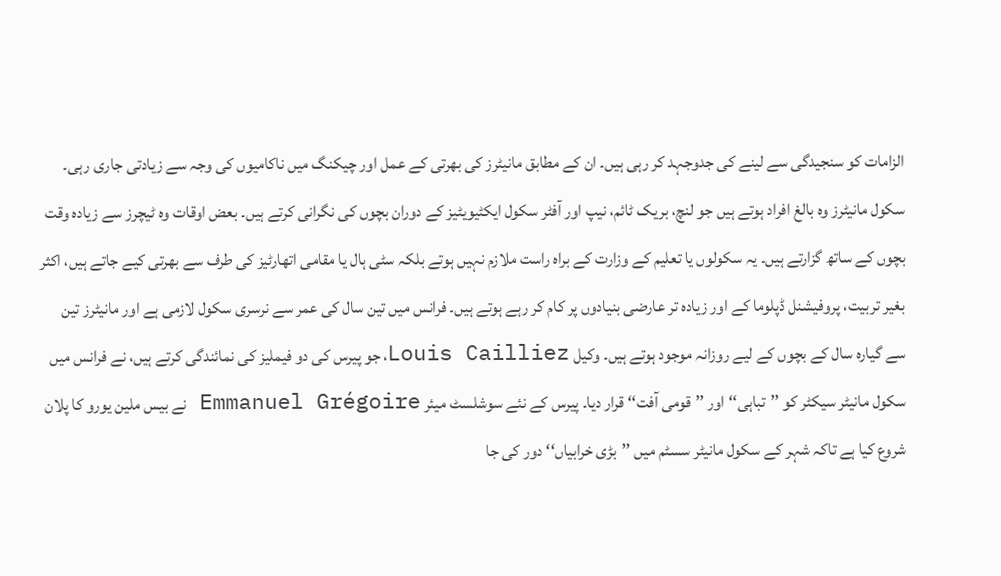الزامات کو سنجیدگی سے لینے کی جدوجہد کر رہی ہیں۔ ان کے مطابق مانیٹرز کی بھرتی کے عمل اور چیکنگ میں ناکامیوں کی وجہ سے زیادتی جاری رہی۔ سکول مانیٹرز وہ بالغ افراد ہوتے ہیں جو لنچ، بریک ٹائم، نیپ اور آفٹر سکول ایکٹیویٹیز کے دوران بچوں کی نگرانی کرتے ہیں۔ بعض اوقات وہ ٹیچرز سے زیادہ وقت بچوں کے ساتھ گزارتے ہیں۔ یہ سکولوں یا تعلیم کے وزارت کے براہ راست ملازم نہیں ہوتے بلکہ سٹی ہال یا مقامی اتھارٹیز کی طرف سے بھرتی کیے جاتے ہیں، اکثر بغیر تربیت، پروفیشنل ڈپلوما کے اور زیادہ تر عارضی بنیادوں پر کام کر رہے ہوتے ہیں۔ فرانس میں تین سال کی عمر سے نرسری سکول لازمی ہے اور مانیٹرز تین سے گیارہ سال کے بچوں کے لیے روزانہ موجود ہوتے ہیں۔ وکیل Louis Cailliez، جو پیرس کی دو فیملیز کی نمائندگی کرتے ہیں، نے فرانس میں سکول مانیٹر سیکٹر کو ’’تباہی‘‘ اور ’’قومی آفت‘‘ قرار دیا۔ پیرس کے نئے سوشلسٹ میئر Emmanuel Grégoire نے بیس ملین یورو کا پلان شروع کیا ہے تاکہ شہر کے سکول مانیٹر سسٹم میں ’’بڑی خرابیاں‘‘ دور کی جا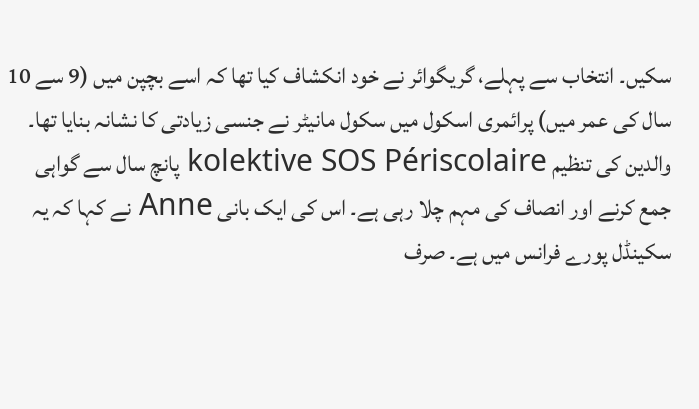سکیں۔ انتخاب سے پہلے، گریگوائر نے خود انکشاف کیا تھا کہ اسے بچپن میں (9 سے 10 سال کی عمر میں) پرائمری اسکول میں سکول مانیٹر نے جنسی زیادتی کا نشانہ بنایا تھا۔
والدین کی تنظیم kolektive SOS Périscolaire پانچ سال سے گواہی جمع کرنے اور انصاف کی مہم چلا رہی ہے۔ اس کی ایک بانی Anne نے کہا کہ یہ سکینڈل پورے فرانس میں ہے۔ صرف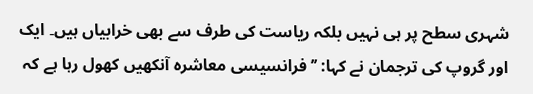شہری سطح پر ہی نہیں بلکہ ریاست کی طرف سے بھی خرابیاں ہیں۔ ایک اور گروپ کی ترجمان نے کہا: ’’فرانسیسی معاشرہ آنکھیں کھول رہا ہے کہ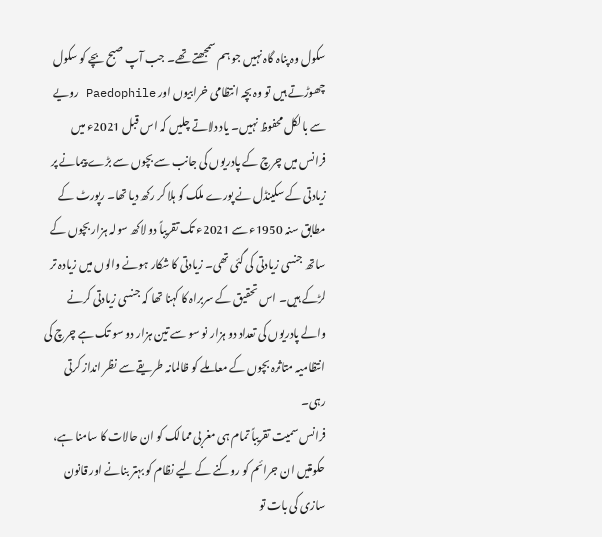سکول وہ پناہ گاہ نہیں جو ہم سمجھتے تھے۔ جب آپ صبح بچے کو سکول چھوڑتے ہیں تو وہ بچہ انتظامی خرابیوں اور Paedophile رویے سے بالکل محفوظ نہیں۔ یاد دلاتے چلیں کہ اس قبل 2021ء میں فرانس میں چرچ کے پادریوں کی جانب سے بچوں سے بڑے پیمانے پر زیادتی کے سکینڈل نے پورے ملک کو ہلا کر رکھ دیا تھا۔ رپورٹ کے مطابق سنہ 1950ء سے 2021ء تک تقریباً دو لاکھ سولہ ہزار بچوں کے ساتھ جنسی زیادتی کی گئی تھی۔ زیادتی کا شکار ہونے والوں میں زیادہ تر لڑکے ہیں۔ اس تحقیق کے سربراہ کا کہنا تھا کہ جنسی زیادتی کرنے والے پادریوں کی تعداد دو ہزار نو سو سے تین ہزار دو سو تک ہے چرچ کی انتظامیہ متاثرہ بچوں کے معاملے کو ظالمانہ طریقے سے نظر انداز کرتی رہی۔
فرانس سمیت تقریباً تمام ہی مغربی ممالک کو ان حالات کا سامنا ہے، حکومتیں ان جرائم کو روکنے کے لیے نظام کو بہتر بنانے اور قانون سازی کی بات تو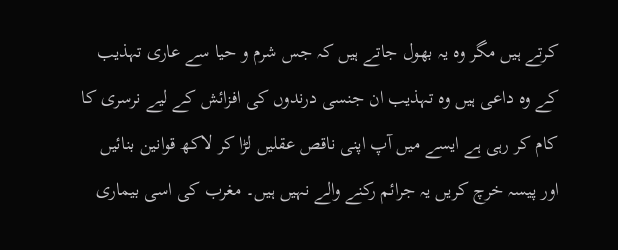کرتے ہیں مگر وہ یہ بھول جاتے ہیں کہ جس شرم و حیا سے عاری تہذیب کے وہ داعی ہیں وہ تہذیب ان جنسی درندوں کی افزائش کے لیے نرسری کا کام کر رہی ہے ایسے میں آپ اپنی ناقص عقلیں لڑا کر لاکھ قوانین بنائیں اور پیسہ خرچ کریں یہ جرائم رکنے والے نہیں ہیں۔ مغرب کی اسی بیماری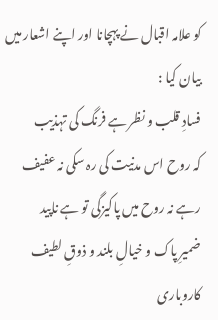کو علامہ اقبال نے پہچانا اور اپنے اشعار میں بیان کیا :
فسادِ قلب و نظر ہے فرنگ کی تہذیب
کہ روح اس مدنیت کی رہ سکی نہ عفيف
رہے نہ روح میں پاکیزگی تو ہے ناپید
ضمیرِ پاک و خیالِ بلند و ذوقِ لطیف
کاروباری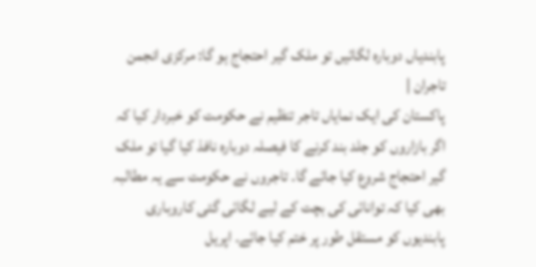پابندیاں دوبارہ لگائیں تو ملک گیر احتجاج ہو گا: مرکزی انجمن تاجران |
پاکستان کی ایک نمایاں تاجر تنظیم نے حکومت کو خبردار کیا کہ اگر بازاروں کو جلد بند کرنے کا فیصلہ دوبارہ نافذ کیا گیا تو ملک گیر احتجاج شروع کیا جائے گا۔ تاجروں نے حکومت سے یہ مطالبہ بھی کیا کہ توانائی کی بچت کے لیے لگائی گئی کاروباری پابندیوں کو مستقل طور پر ختم کیا جائے۔ اپریل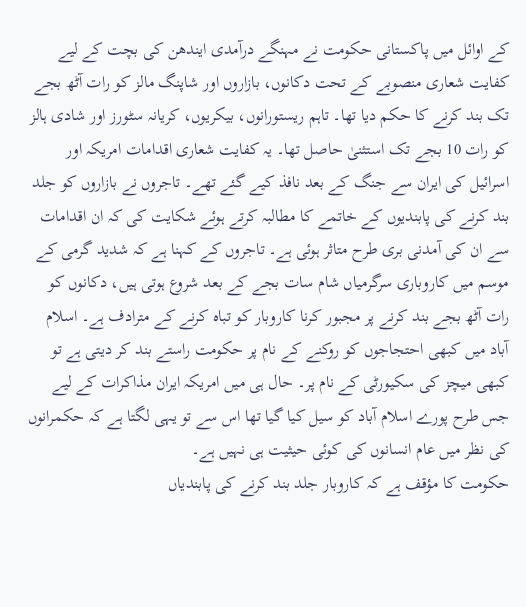کے اوائل میں پاکستانی حکومت نے مہنگے درآمدی ایندھن کی بچت کے لیے کفایت شعاری منصوبے کے تحت دکانوں، بازاروں اور شاپنگ مالز کو رات آٹھ بجے تک بند کرنے کا حکم دیا تھا۔ تاہم ریستورانوں، بیکریوں، کریانہ سٹورز اور شادی ہالز کو رات 10 بجے تک استثنیٰ حاصل تھا۔ یہ کفایت شعاری اقدامات امریکہ اور اسرائیل کی ایران سے جنگ کے بعد نافذ کیے گئے تھے۔ تاجروں نے بازاروں کو جلد بند کرنے کی پابندیوں کے خاتمے کا مطالبہ کرتے ہوئے شکایت کی کہ ان اقدامات سے ان کی آمدنی بری طرح متاثر ہوئی ہے۔ تاجروں کے کہنا ہے کہ شدید گرمی کے موسم میں کاروباری سرگرمیاں شام سات بجے کے بعد شروع ہوتی ہیں، دکانوں کو رات آٹھ بجے بند کرنے پر مجبور کرنا کاروبار کو تباہ کرنے کے مترادف ہے۔ اسلام آباد میں کبھی احتجاجوں کو روکنے کے نام پر حکومت راستے بند کر دیتی ہے تو کبھی میچز کی سکیورٹی کے نام پر۔ حال ہی میں امریکہ ایران مذاکرات کے لیے جس طرح پورے اسلام آباد کو سیل کیا گیا تھا اس سے تو یہی لگتا ہے کہ حکمرانوں کی نظر میں عام انسانوں کی کوئی حیثیت ہی نہیں ہے۔
حکومت کا مؤقف ہے کہ کاروبار جلد بند کرنے کی پابندیاں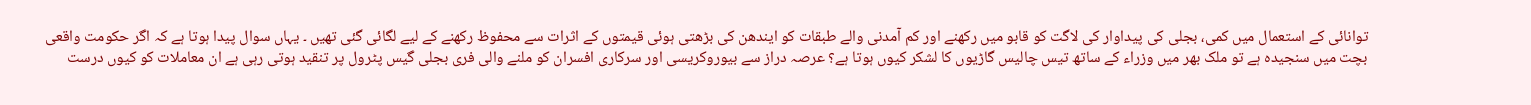توانائی کے استعمال میں کمی، بجلی کی پیداوار کی لاگت کو قابو میں رکھنے اور کم آمدنی والے طبقات کو ایندھن کی بڑھتی ہوئی قیمتوں کے اثرات سے محفوظ رکھنے کے لیے لگائی گئی تھیں ۔ یہاں سوال پیدا ہوتا ہے کہ اگر حکومت واقعی بچت میں سنجیدہ ہے تو ملک بھر میں وزراء کے ساتھ تیس چالیس گاڑیوں کا لشکر کیوں ہوتا ہے؟ عرصہ دراز سے بیوروکریسی اور سرکاری افسران کو ملنے والی فری بجلی گیس پٹرول پر تنقید ہوتی رہی ہے ان معاملات کو کیوں درست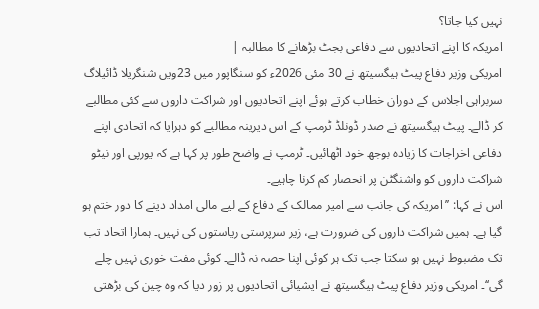نہیں کیا جاتا؟
امریکہ کا اپنے اتحادیوں سے دفاعی بجٹ بڑھانے کا مطالبہ |
امریکی وزیر دفاع پیٹ ہیگسیتھ نے 30 مئی 2026ء کو سنگاپور میں 23ویں شنگریلا ڈائیلاگ سربراہی اجلاس کے دوران خطاب کرتے ہوئے اپنے اتحادیوں اور شراکت داروں سے کئی مطالبے کر ڈالے۔ پیٹ ہیگسیتھ نے صدر ڈونلڈ ٹرمپ کے اس دیرینہ مطالبے کو دہرایا کہ اتحادی اپنے دفاعی اخراجات کا زیادہ بوجھ خود اٹھائیں۔ ٹرمپ نے واضح طور پر کہا ہے کہ یورپی اور نیٹو شراکت داروں کو واشنگٹن پر انحصار کم کرنا چاہیے۔
اس نے کہا: ’’امریکہ کی جانب سے امیر ممالک کے دفاع کے لیے مالی امداد دینے کا دور ختم ہو گیا ہے۔ ہمیں شراکت داروں کی ضرورت ہے، زیر سرپرستی ریاستوں کی نہیں۔ ہمارا اتحاد تب تک مضبوط نہیں ہو سکتا جب تک ہر کوئی اپنا حصہ نہ ڈالے۔ کوئی مفت خوری نہیں چلے گی‘‘۔ امریکی وزیر دفاع پیٹ ہیگسیتھ نے ایشیائی اتحادیوں پر زور دیا کہ وہ چین کی بڑھتی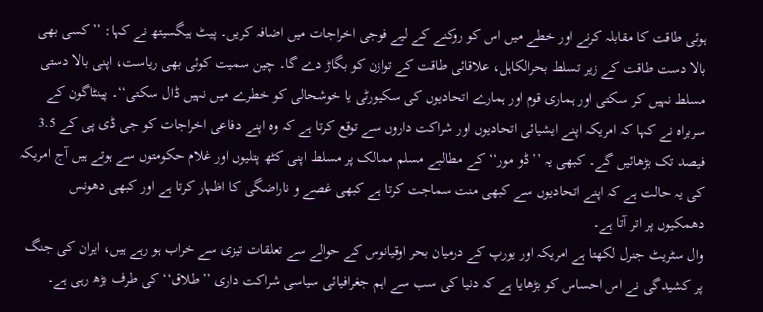ہوئی طاقت کا مقابلہ کرنے اور خطے میں اس کو روکنے کے لیے فوجی اخراجات میں اضافہ کریں۔ پیٹ ہیگسیتھ نے کہا: ’’کسی بھی بالا دست طاقت کے زیر تسلط بحرالکاہل، علاقائی طاقت کے توازن کو بگاڑ دے گا۔ چین سمیت کوئی بھی ریاست، اپنی بالا دستی مسلط نہیں کر سکتی اور ہماری قوم اور ہمارے اتحادیوں کی سکیورٹی یا خوشحالی کو خطرے میں نہیں ڈال سکتی‘‘۔ پینٹاگون کے سربراہ نے کہا کہ امریکہ اپنے ایشیائی اتحادیوں اور شراکت داروں سے توقع کرتا ہے کہ وہ اپنے دفاعی اخراجات کو جی ڈی پی کے 3.5 فیصد تک بڑھائیں گے۔ کبھی یہ ’’ڈو مور‘‘ کے مطالبے مسلم ممالک پر مسلط اپنی کٹھ پتلیوں اور غلام حکومتوں سے ہوتے ہیں آج امریکہ کی یہ حالت ہے کہ اپنے اتحادیوں سے کبھی منت سماجت کرتا ہے کبھی غصے و ناراضگی کا اظہار کرتا ہے اور کبھی دھونس دھمکیوں پر اتر آتا ہے۔
وال سٹریٹ جنرل لکھتا ہے امریکہ اور یورپ کے درمیان بحر اوقیانوس کے حوالے سے تعلقات تیزی سے خراب ہو رہے ہیں، ایران کی جنگ پر کشیدگی نے اس احساس کو بڑھایا ہے کہ دنیا کی سب سے اہم جغرافیائی سیاسی شراکت داری ’’طلاق‘‘ کی طرف بڑھ رہی ہے۔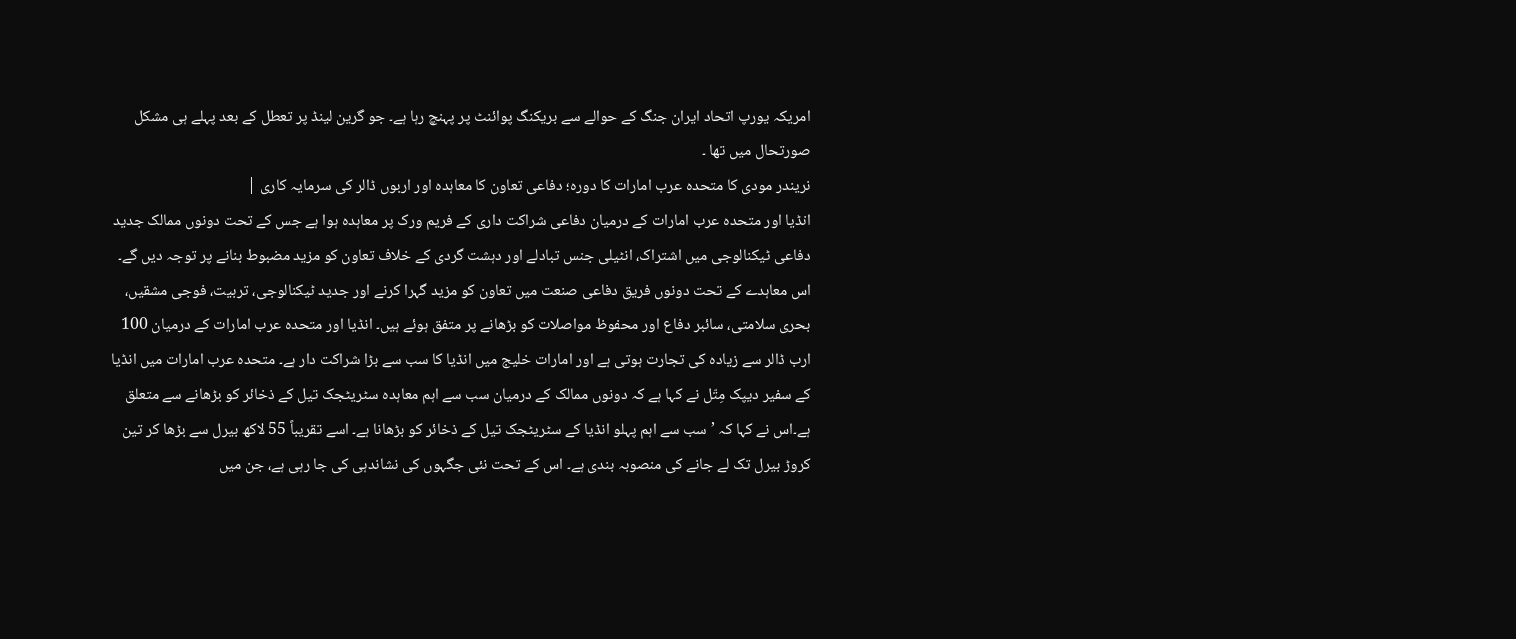امریکہ یورپ اتحاد ایران جنگ کے حوالے سے بریکنگ پوائنٹ پر پہنچ رہا ہے۔ جو گرین لینڈ پر تعطل کے بعد پہلے ہی مشکل صورتحال میں تھا ۔
نریندر مودی کا متحدہ عرب امارات کا دورہ؛ دفاعی تعاون کا معاہدہ اور اربوں ڈالر کی سرمایہ کاری |
انڈیا اور متحدہ عرب امارات کے درمیان دفاعی شراکت داری کے فریم ورک پر معاہدہ ہوا ہے جس کے تحت دونوں ممالک جدید دفاعی ٹیکنالوجی میں اشتراک، انٹیلی جنس تبادلے اور دہشت گردی کے خلاف تعاون کو مزید مضبوط بنانے پر توجہ دیں گے۔ اس معاہدے کے تحت دونوں فریق دفاعی صنعت میں تعاون کو مزید گہرا کرنے اور جدید ٹیکنالوجی، تربیت، فوجی مشقیں، بحری سلامتی، سائبر دفاع اور محفوظ مواصلات کو بڑھانے پر متفق ہوئے ہیں۔ انڈیا اور متحدہ عرب امارات کے درمیان 100 ارب ڈالر سے زیادہ کی تجارت ہوتی ہے اور امارات خلیج میں انڈیا کا سب سے بڑا شراکت دار ہے۔ متحدہ عرب امارات میں انڈیا کے سفیر دیپک مِتّل نے کہا ہے کہ دونوں ممالک کے درمیان سب سے اہم معاہدہ سٹریٹجک تیل کے ذخائر کو بڑھانے سے متعلق ہے۔اس نے کہا کہ ’سب سے اہم پہلو انڈیا کے سٹریٹجک تیل کے ذخائر کو بڑھانا ہے۔ اسے تقریباً 55 لاکھ بیرل سے بڑھا کر تین کروڑ بیرل تک لے جانے کی منصوبہ بندی ہے۔ اس کے تحت نئی جگہوں کی نشاندہی کی جا رہی ہے، جن میں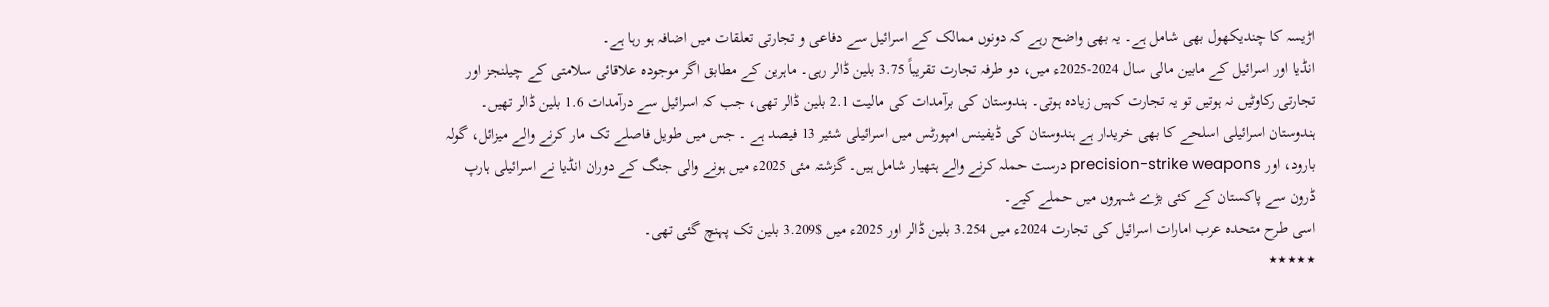اڑیسہ کا چندیکھول بھی شامل ہے۔ یہ بھی واضح رہے کہ دونوں ممالک کے اسرائیل سے دفاعی و تجارتی تعلقات میں اضافہ ہو رہا ہے۔
انڈیا اور اسرائیل کے مابین مالی سال 2024-2025ء میں، دو طرفہ تجارت تقریباً 3.75 بلین ڈالر رہی۔ ماہرین کے مطابق اگر موجودہ علاقائی سلامتی کے چیلنجز اور تجارتی رکاوٹیں نہ ہوتیں تو یہ تجارت کہیں زیادہ ہوتی۔ ہندوستان کی برآمدات کی مالیت 2.1 بلین ڈالر تھی، جب کہ اسرائیل سے درآمدات 1.6 بلین ڈالر تھیں۔ ہندوستان اسرائیلی اسلحے کا بھی خریدار ہے ہندوستان کی ڈیفینس امپورٹس میں اسرائیلی شئیر 13 فیصد ہے ۔ جس میں طویل فاصلے تک مار کرنے والے میزائل، گولہ بارود، اور precision-strike weapons درست حملہ کرنے والے ہتھیار شامل ہیں۔ گزشتہ مئی 2025ء میں ہونے والی جنگ کے دوران انڈیا نے اسرائیلی ہارپ ڈرون سے پاکستان کے کئی بڑے شہروں میں حملے کیے۔
اسی طرح متحدہ عرب امارات اسرائیل کی تجارت 2024ء میں 3.254 بلین ڈالر اور 2025ء میں $3.209 بلین تک پہنچ گئی تھی۔
٭٭٭٭٭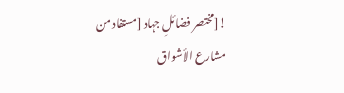![مختصر فضائلِ جہاد [مستفاد من مشارع الأشواق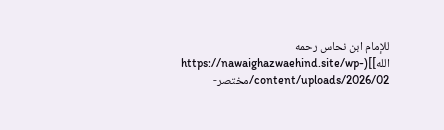للإمام ابن نحاس رحمه الله]](https://nawaighazwaehind.site/wp-content/uploads/2026/02/مختصر-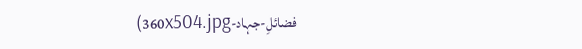فضائلِ-جہاد-360x504.jpg)